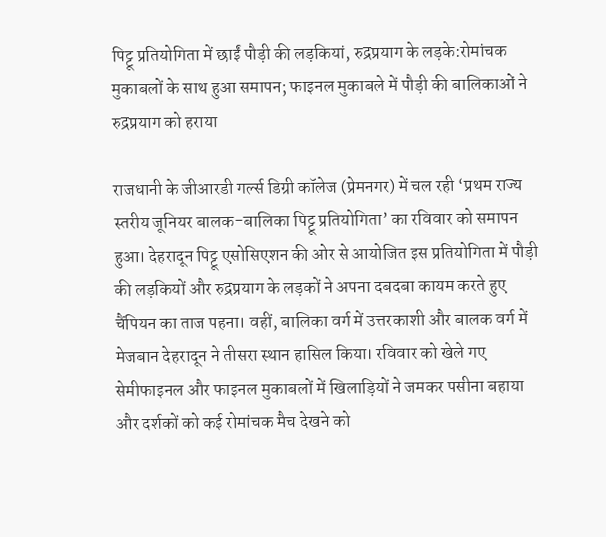पिट्टू प्रतियोगिता में छाईं पौड़ी की लड़कियां, रुद्रप्रयाग के लड़के:रोमांचक मुकाबलों के साथ हुआ समापन; फाइनल मुकाबले में पौड़ी की बालिकाओं ने रुद्रप्रयाग को हराया

राजधानी के जीआरडी गर्ल्स डिग्री कॉलेज (प्रेमनगर) में चल रही ‘प्रथम राज्य स्तरीय जूनियर बालक-बालिका पिट्टू प्रतियोगिता’ का रविवार को समापन हुआ। देहरादून पिट्टू एसोसिएशन की ओर से आयोजित इस प्रतियोगिता में पौड़ी की लड़कियों और रुद्रप्रयाग के लड़कों ने अपना दबदबा कायम करते हुए चैंपियन का ताज पहना। वहीं, बालिका वर्ग में उत्तरकाशी और बालक वर्ग में मेजबान देहरादून ने तीसरा स्थान हासिल किया। रविवार को खेले गए सेमीफाइनल और फाइनल मुकाबलों में खिलाड़ियों ने जमकर पसीना बहाया और दर्शकों को कई रोमांचक मैच देखने को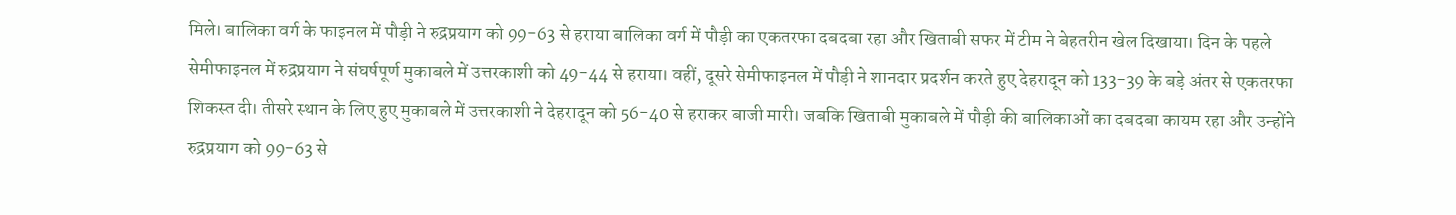मिले। बालिका वर्ग के फाइनल में पौड़ी ने रुद्रप्रयाग को 99-63 से हराया बालिका वर्ग में पौड़ी का एकतरफा दबदबा रहा और खिताबी सफर में टीम ने बेहतरीन खेल दिखाया। दिन के पहले सेमीफाइनल में रुद्रप्रयाग ने संघर्षपूर्ण मुकाबले में उत्तरकाशी को 49-44 से हराया। वहीं, दूसरे सेमीफाइनल में पौड़ी ने शानदार प्रदर्शन करते हुए देहरादून को 133-39 के बड़े अंतर से एकतरफा शिकस्त दी। तीसरे स्थान के लिए हुए मुकाबले में उत्तरकाशी ने देहरादून को 56-40 से हराकर बाजी मारी। जबकि खिताबी मुकाबले में पौड़ी की बालिकाओं का दबदबा कायम रहा और उन्होंने रुद्रप्रयाग को 99-63 से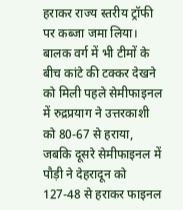हराकर राज्य स्तरीय ट्रॉफी पर कब्जा जमा लिया। बालक वर्ग में भी टीमों के बीच कांटे की टक्कर देखने को मिली पहले सेमीफाइनल में रुद्रप्रयाग ने उत्तरकाशी को 80-67 से हराया, जबकि दूसरे सेमीफाइनल में पौड़ी ने देहरादून को 127-48 से हराकर फाइनल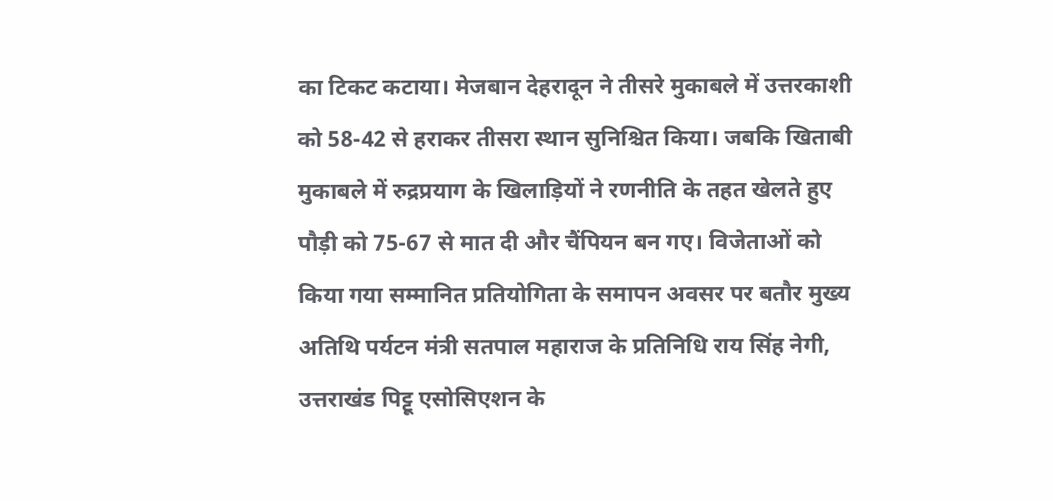का टिकट कटाया। मेजबान देहरादून ने तीसरे मुकाबले में उत्तरकाशी को 58-42 से हराकर तीसरा स्थान सुनिश्चित किया। जबकि खिताबी मुकाबले में रुद्रप्रयाग के खिलाड़ियों ने रणनीति के तहत खेलते हुए पौड़ी को 75-67 से मात दी और चैंपियन बन गए। विजेताओं को किया गया सम्मानित प्रतियोगिता के समापन अवसर पर बतौर मुख्य अतिथि पर्यटन मंत्री सतपाल महाराज के प्रतिनिधि राय सिंह नेगी, उत्तराखंड पिट्टू एसोसिएशन के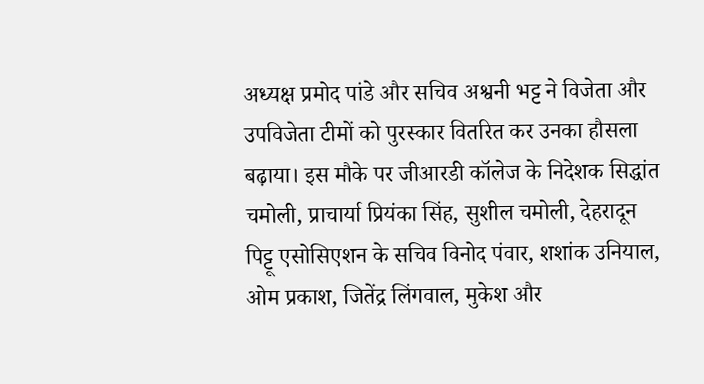अध्यक्ष प्रमोद पांडे और सचिव अश्वनी भट्ट ने विजेता और उपविजेता टीमों को पुरस्कार वितरित कर उनका हौसला बढ़ाया। इस मौके पर जीआरडी कॉलेज के निदेशक सिद्धांत चमोली, प्राचार्या प्रियंका सिंह, सुशील चमोली, देहरादून पिट्टू एसोसिएशन के सचिव विनोद पंवार, शशांक उनियाल, ओम प्रकाश, जितेंद्र लिंगवाल, मुकेश और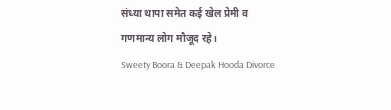संध्या थापा समेत कई खेल प्रेमी व गणमान्य लोग मौजूद रहे।
Sweety Boora & Deepak Hooda Divorce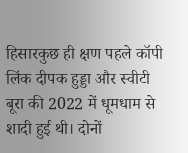हिसारकुछ ही क्षण पहले कॉपी लिंक दीपक हुड्डा और स्वीटी बूरा की 2022 में धूमधाम से शादी हुई थी। दोनों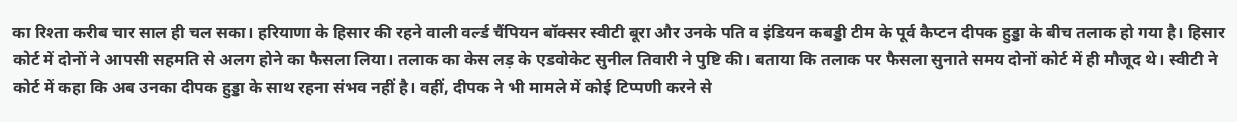का रिश्ता करीब चार साल ही चल सका। हरियाणा के हिसार की रहने वाली वर्ल्ड चैंपियन बॉक्सर स्वीटी बूरा और उनके पति व इंडियन कबड्डी टीम के पूर्व कैप्टन दीपक हुड्डा के बीच तलाक हो गया है। हिसार कोर्ट में दोनों ने आपसी सहमति से अलग होने का फैसला लिया। तलाक का केस लड़ के एडवोकेट सुनील तिवारी ने पुष्टि की। बताया कि तलाक पर फैसला सुनाते समय दोनों कोर्ट में ही मौजूद थे। स्वीटी ने कोर्ट में कहा कि अब उनका दीपक हुड्डा के साथ रहना संभव नहीं है। वहीं, दीपक ने भी मामले में कोई टिप्पणी करने से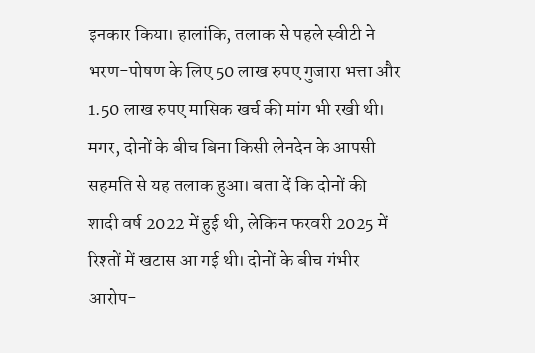इनकार किया। हालांकि, तलाक से पहले स्वीटी ने भरण-पोषण के लिए 50 लाख रुपए गुजारा भत्ता और 1.50 लाख रुपए मासिक खर्च की मांग भी रखी थी। मगर, दोनों के बीच बिना किसी लेनदेन के आपसी सहमति से यह तलाक हुआ। बता दें कि दोनों की शादी वर्ष 2022 में हुई थी, लेकिन फरवरी 2025 में रिश्तों में खटास आ गई थी। दोनों के बीच गंभीर आरोप-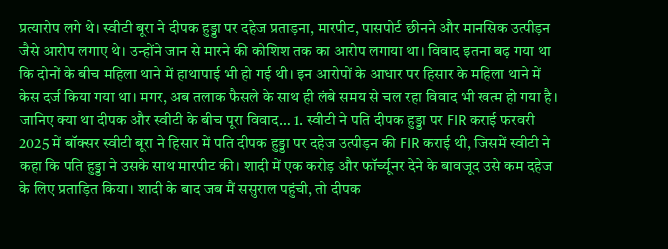प्रत्यारोप लगे थे। स्वीटी बूरा ने दीपक हुड्डा पर दहेज प्रताड़ना, मारपीट, पासपोर्ट छीनने और मानसिक उत्पीड़न जैसे आरोप लगाए थे। उन्होंने जान से मारने की कोशिश तक का आरोप लगाया था। विवाद इतना बढ़ गया था कि दोनों के बीच महिला थाने में हाथापाई भी हो गई थी। इन आरोपों के आधार पर हिसार के महिला थाने में केस दर्ज किया गया था। मगर, अब तलाक फैसले के साथ ही लंबे समय से चल रहा विवाद भी खत्म हो गया है। जानिए क्या था दीपक और स्वीटी के बीच पूरा विवाद… 1. स्वीटी ने पति दीपक हुड्डा पर FIR कराई फरवरी 2025 में बॉक्सर स्वीटी बूरा ने हिसार में पति दीपक हुड्डा पर दहेज उत्पीड़न की FIR कराई थी, जिसमें स्वीटी ने कहा कि पति हुड्डा ने उसके साथ मारपीट की। शादी में एक करोड़ और फॉर्च्यूनर देने के बावजूद उसे कम दहेज के लिए प्रताड़ित किया। शादी के बाद जब मैं ससुराल पहुंची, तो दीपक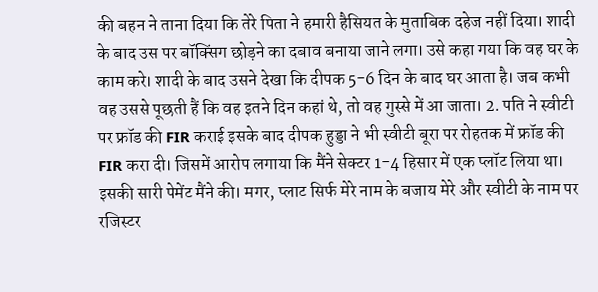की बहन ने ताना दिया कि तेरे पिता ने हमारी हैसियत के मुताबिक दहेज नहीं दिया। शादी के बाद उस पर बॉक्सिंग छोड़ने का दबाव बनाया जाने लगा। उसे कहा गया कि वह घर के काम करे। शादी के बाद उसने देखा कि दीपक 5-6 दिन के बाद घर आता है। जब कभी वह उससे पूछती हैं कि वह इतने दिन कहां थे, तो वह गुस्से में आ जाता। 2. पति ने स्वीटी पर फ्रॉड की FIR कराई इसके बाद दीपक हुड्डा ने भी स्वीटी बूरा पर रोहतक में फ्रॉड की FIR करा दी। जिसमें आरोप लगाया कि मैंने सेक्टर 1-4 हिसार में एक प्लॉट लिया था। इसकी सारी पेमेंट मैंने की। मगर, प्लाट सिर्फ मेरे नाम के बजाय मेरे और स्वीटी के नाम पर रजिस्टर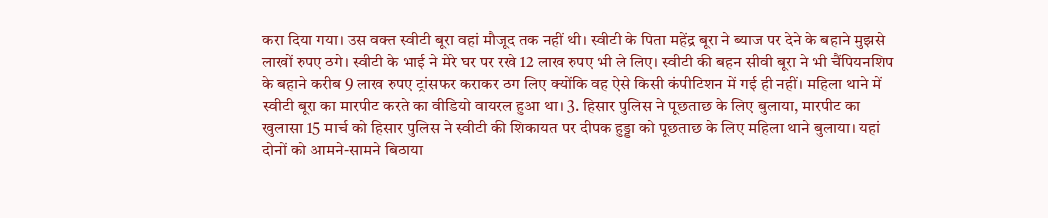करा दिया गया। उस वक्त स्वीटी बूरा वहां मौजूद तक नहीं थी। स्वीटी के पिता महेंद्र बूरा ने ब्याज पर देने के बहाने मुझसे लाखों रुपए ठगे। स्वीटी के भाई ने मेरे घर पर रखे 12 लाख रुपए भी ले लिए। स्वीटी की बहन सीवी बूरा ने भी चैंपियनशिप के बहाने करीब 9 लाख रुपए ट्रांसफर कराकर ठग लिए क्योंकि वह ऐसे किसी कंपीटिशन में गई ही नहीं। महिला थाने में स्वीटी बूरा का मारपीट करते का वीडियो वायरल हुआ था। 3. हिसार पुलिस ने पूछताछ के लिए बुलाया, मारपीट का खुलासा 15 मार्च को हिसार पुलिस ने स्वीटी की शिकायत पर दीपक हुड्डा को पूछताछ के लिए महिला थाने बुलाया। यहां दोनों को आमने-सामने बिठाया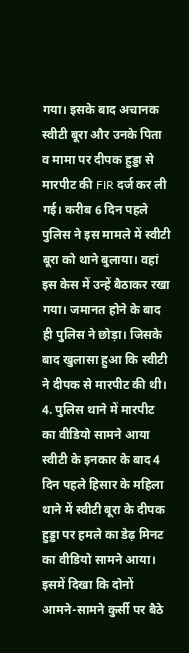गया। इसके बाद अचानक स्वीटी बूरा और उनके पिता व मामा पर दीपक हुड्डा से मारपीट की FIR दर्ज कर ली गई। करीब 6 दिन पहले पुलिस ने इस मामले में स्वीटी बूरा को थाने बुलाया। वहां इस केस में उन्हें बैठाकर रखा गया। जमानत होने के बाद ही पुलिस ने छोड़ा। जिसके बाद खुलासा हुआ कि स्वीटी ने दीपक से मारपीट की थी। 4. पुलिस थाने में मारपीट का वीडियो सामने आया स्वीटी के इनकार के बाद 4 दिन पहले हिसार के महिला थाने में स्वीटी बूरा के दीपक हुड्डा पर हमले का डेढ़ मिनट का वीडियो सामने आया। इसमें दिखा कि दोनों आमने-सामने कुर्सी पर बैठे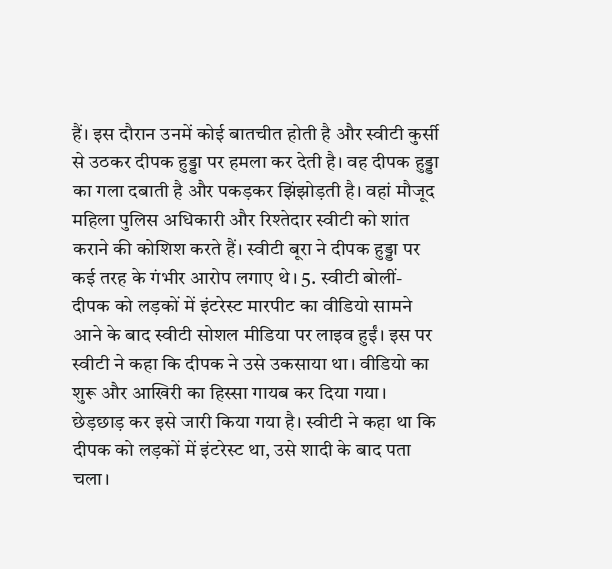हैं। इस दौरान उनमें कोई बातचीत होती है और स्वीटी कुर्सी से उठकर दीपक हुड्डा पर हमला कर देती है। वह दीपक हुड्डा का गला दबाती है और पकड़कर झिंझोड़ती है। वहां मौजूद महिला पुलिस अधिकारी और रिश्तेदार स्वीटी को शांत कराने की कोशिश करते हैं। स्वीटी बूरा ने दीपक हुड्डा पर कई तरह के गंभीर आरोप लगाए थे। 5. स्वीटी बोलीं- दीपक को लड़कों में इंटरेस्ट मारपीट का वीडियो सामने आने के बाद स्वीटी सोशल मीडिया पर लाइव हुईं। इस पर स्वीटी ने कहा कि दीपक ने उसे उकसाया था। वीडियो का शुरू और आखिरी का हिस्सा गायब कर दिया गया। छेड़छाड़ कर इसे जारी किया गया है। स्वीटी ने कहा था कि दीपक को लड़कों में इंटरेस्ट था, उसे शादी के बाद पता चला।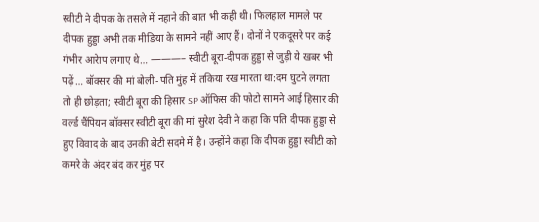स्वीटी ने दीपक के तसले में नहाने की बात भी कही थी। फिलहाल मामले पर दीपक हुड्डा अभी तक मीडिया के सामने नहीं आए हैं। दोनों ने एकदूसरे पर कई गंभीर आरेाप लगाए थे… ———– स्वीटी बूरा-दीपक हुड्डा से जुड़ी ये खबर भी पढ़ें… बॉक्सर की मां बोली-पति मुंह में तकिया रख मारता था:दम घुटने लगता तो ही छोड़ता; स्वीटी बूरा की हिसार SP ऑफिस की फोटो सामने आई हिसार की वर्ल्ड चैंपियन बॉक्सर स्वीटी बूरा की मां सुरेश देवी ने कहा कि पति दीपक हुड्डा से हुए विवाद के बाद उनकी बेटी सदमे में है। उन्होंने कहा कि दीपक हुड्डा स्वीटी को कमरे के अंदर बंद कर मुंह पर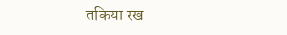तकिया रख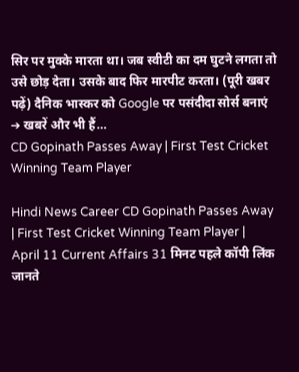सिर पर मुक्के मारता था। जब स्वीटी का दम घुटने लगता तो उसे छोड़ देता। उसके बाद फिर मारपीट करता। (पूरी खबर पढ़ें) दैनिक भास्कर को Google पर पसंदीदा सोर्स बनाएं ➔ खबरें और भी हैं…
CD Gopinath Passes Away | First Test Cricket Winning Team Player

Hindi News Career CD Gopinath Passes Away | First Test Cricket Winning Team Player | April 11 Current Affairs 31 मिनट पहले कॉपी लिंक जानते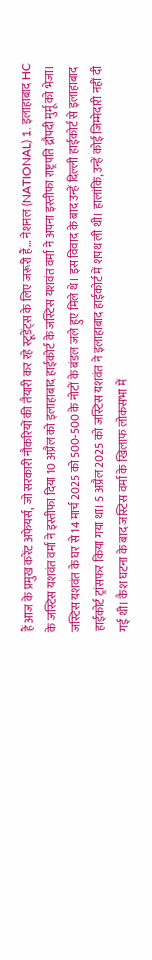हैं आज के प्रमुख करेंट अफेयर्स, जो सरकारी नौकरियों की तैयारी कर रहे स्टूडेंट्स के लिए जरूरी हैं… नेशनल (NATIONAL) 1. इलाहाबाद HC के जस्टिस यशवंत वर्मा ने इस्तीफा दिया 10 अप्रैल को इलाहाबाद हाईकोर्ट के जस्टिस यशवंत वर्मा ने अपना इस्तीफा राष्ट्रपति द्रौपदी मुर्मू को भेजा। जस्टिस यशवंत के घर से 14 मार्च 2025 को 500-500 के नोटों के बंडल जले हुए मिले थे। इस विवाद के बाद उन्हें दिल्ली हाईकोर्ट से इलाहाबाद हाईकोर्ट ट्रांसफर किया गया था। 5 अप्रैल 2025 को जस्टिस यशवंत ने इलाहाबाद हाईकोर्ट में शपथ ली थी। हालांकि, उन्हें कोई जिम्मेदारी नहीं दी गई थी। कैश घटना के बाद जस्टिस वर्मा के खिलाफ लोकसभा में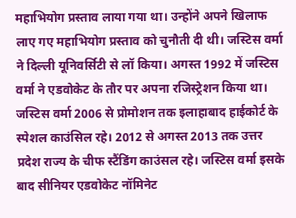महाभियोग प्रस्ताव लाया गया था। उन्होंने अपने खिलाफ लाए गए महाभियोग प्रस्ताव को चुनौती दी थी। जस्टिस वर्मा ने दिल्ली यूनिवर्सिटी से लॉ किया। अगस्त 1992 में जस्टिस वर्मा ने एडवोकेट के तौर पर अपना रजिस्ट्रेशन किया था। जस्टिस वर्मा 2006 से प्रोमोशन तक इलाहाबाद हाईकोर्ट के स्पेशल काउंसिल रहे। 2012 से अगस्त 2013 तक उत्तर प्रदेश राज्य के चीफ स्टैंडिंग काउंसल रहे। जस्टिस वर्मा इसके बाद सीनियर एडवोकेट नॉमिनेट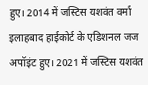हुए। 2014 में जस्टिस यशवंत वर्मा इलाहबाद हाईकोर्ट के एडिशनल जज अपॉइंट हुए। 2021 में जस्टिस यशवंत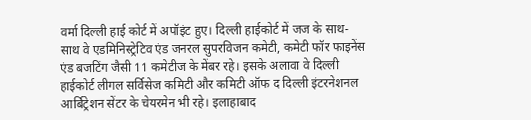वर्मा दिल्ली हाई कोर्ट में अपॉइंट हुए। दिल्ली हाईकोर्ट में जज के साथ-साथ वे एडमिनिस्ट्रेटिव एंड जनरल सुपरविजन कमेटी, कमेटी फॉर फाइनेंस एंड बजटिंग जैसी 11 कमेटीज के मेंबर रहे। इसके अलावा वे दिल्ली हाईकोर्ट लीगल सर्विसेज कमिटी और कमिटी ऑफ द दिल्ली इंटरनेशनल आर्बिट्रेशन सेंटर के चेयरमेन भी रहे। इलाहाबाद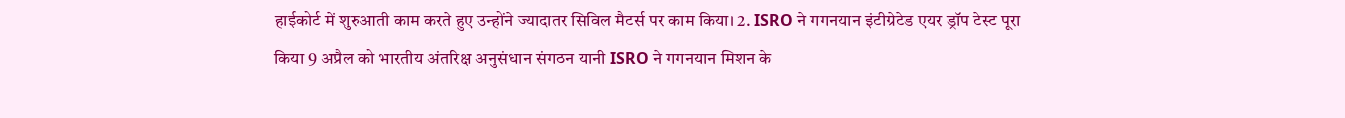हाईकोर्ट में शुरुआती काम करते हुए उन्होंने ज्यादातर सिविल मैटर्स पर काम किया। 2. ISRO ने गगनयान इंटीग्रेटेड एयर ड्रॉप टेस्ट पूरा किया 9 अप्रैल को भारतीय अंतरिक्ष अनुसंधान संगठन यानी ISRO ने गगनयान मिशन के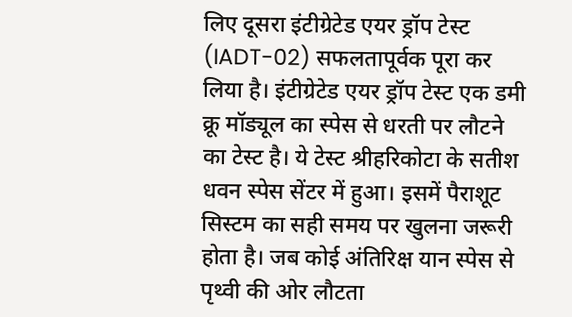लिए दूसरा इंटीग्रेटेड एयर ड्रॉप टेस्ट (IADT-02) सफलतापूर्वक पूरा कर लिया है। इंटीग्रेटेड एयर ड्रॉप टेस्ट एक डमी क्रू मॉड्यूल का स्पेस से धरती पर लौटने का टेस्ट है। ये टेस्ट श्रीहरिकोटा के सतीश धवन स्पेस सेंटर में हुआ। इसमें पैराशूट सिस्टम का सही समय पर खुलना जरूरी होता है। जब कोई अंतिरिक्ष यान स्पेस से पृथ्वी की ओर लौटता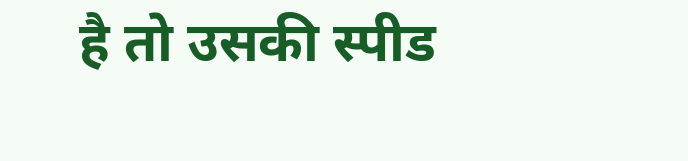है तो उसकी स्पीड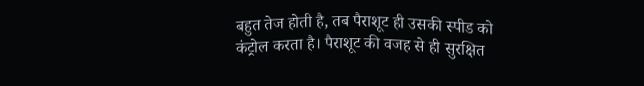बहुत तेज होती है, तब पैराशूट ही उसकी स्पीड को कंट्रोल करता है। पैराशूट की वजह से ही सुरक्षित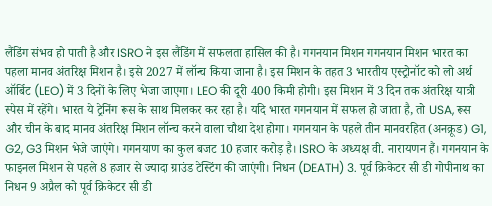लैंडिंग संभव हो पाती है और ISRO ने इस लैंडिंग में सफलता हासिल की है। गगनयान मिशन गगनयान मिशन भारत का पहला मानव अंतरिक्ष मिशन है। इसे 2027 में लॉन्च किया जाना है। इस मिशन के तहत 3 भारतीय एस्ट्रोनॉट को लो अर्थ ऑर्बिट (LEO) में 3 दिनों के लिए भेजा जाएगा। LEO की दूरी 400 किमी होगी। इस मिशन में 3 दिन तक अंतरिक्ष यात्री स्पेस में रहेंगे। भारत ये ट्रेनिंग रूस के साथ मिलकर कर रहा है। यदि भारत गगनयान में सफल हो जाता है, तो USA, रूस और चीन के बाद मानव अंतरिक्ष मिशन लॉन्च करने वाला चौथा देश होगा। गगनयान के पहले तीन मानवरहित (अनक्रूड) G1, G2, G3 मिशन भेजे जाएंगे। गगनयाण का कुल बजट 10 हजार करोड़ है। ISRO के अध्यक्ष वी. नारायणन हैं। गगनयान के फाइनल मिशन से पहले 8 हजार से ज्यादा ग्राउंड टेस्टिंग की जाएंगी। निधन (DEATH) 3. पूर्व क्रिकेटर सी डी गोपीनाथ का निधन 9 अप्रैल को पूर्व क्रिकेटर सी डी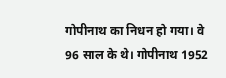गोपीनाथ का निधन हो गया। वे 96 साल के थे। गोपीनाथ 1952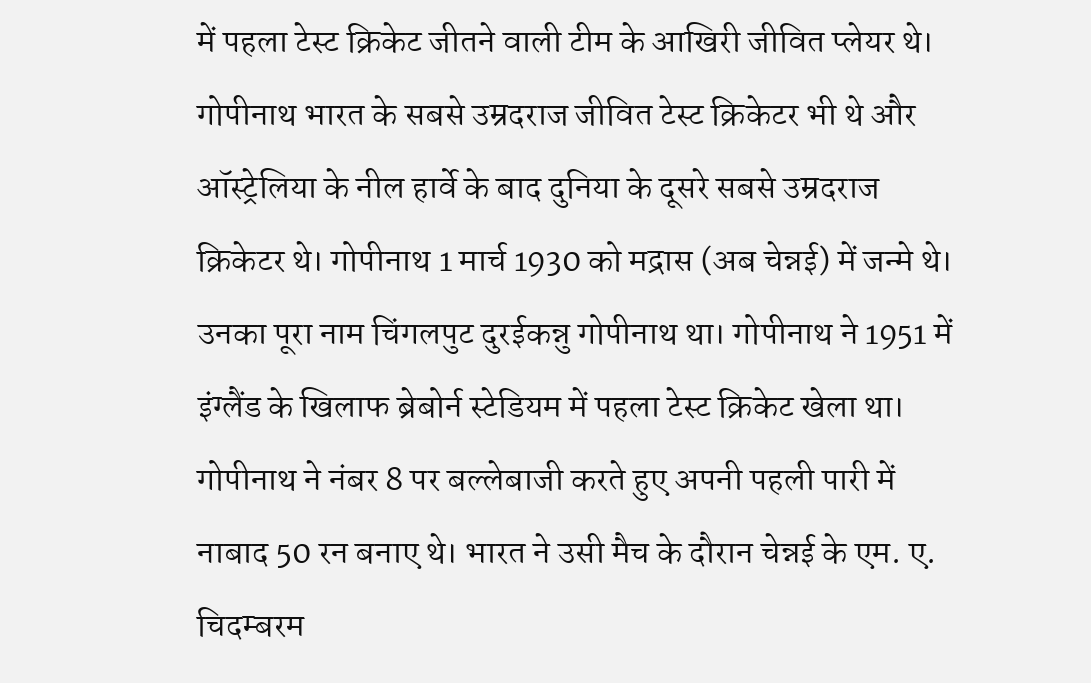में पहला टेस्ट क्रिकेट जीतने वाली टीम के आखिरी जीवित प्लेयर थे। गोपीनाथ भारत के सबसे उम्रदराज जीवित टेस्ट क्रिकेटर भी थे और ऑस्ट्रेलिया के नील हार्वे के बाद दुनिया के दूसरे सबसे उम्रदराज क्रिकेटर थे। गोपीनाथ 1 मार्च 1930 को मद्रास (अब चेन्नई) में जन्मे थे। उनका पूरा नाम चिंगलपुट दुरईकन्नु गोपीनाथ था। गोपीनाथ ने 1951 में इंग्लैंड के खिलाफ ब्रेबोर्न स्टेडियम में पहला टेस्ट क्रिकेट खेला था। गोपीनाथ ने नंबर 8 पर बल्लेबाजी करते हुए अपनी पहली पारी में नाबाद 50 रन बनाए थे। भारत ने उसी मैच के दौरान चेन्नई के एम. ए. चिदम्बरम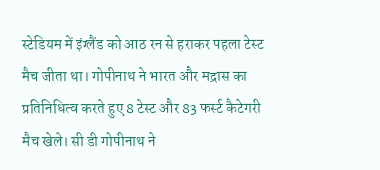स्टेडियम में इंग्लैंड को आठ रन से हराकर पहला टेस्ट मैच जीता था। गोपीनाथ ने भारत और मद्रास का प्रतिनिधित्व करते हुए 8 टेस्ट और 83 फर्स्ट कैटेगरी मैच खेले। सी डी गोपीनाथ ने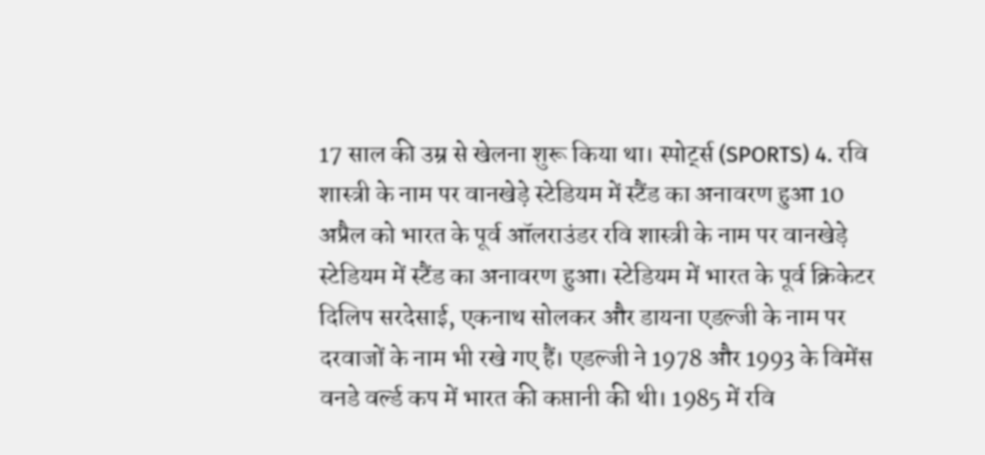17 साल की उम्र से खेलना शुरू किया था। स्पोर्ट्स (SPORTS) 4. रवि शास्त्री के नाम पर वानखेड़े स्टेडियम में स्टैंड का अनावरण हुआ 10 अप्रैल को भारत के पूर्व ऑलराउंडर रवि शास्त्री के नाम पर वानखेड़े स्टेडियम में स्टैंड का अनावरण हुआ। स्टेडियम में भारत के पूर्व क्रिकेटर दिलिप सरदेसाई, एकनाथ सोलकर और डायना एडल्जी के नाम पर दरवाजों के नाम भी रखे गए हैं। एडल्जी ने 1978 और 1993 के विमेंस वनडे वर्ल्ड कप में भारत की कप्तानी की थी। 1985 में रवि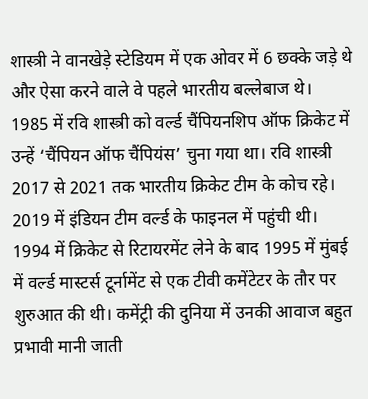शास्त्री ने वानखेड़े स्टेडियम में एक ओवर में 6 छक्के जड़े थे और ऐसा करने वाले वे पहले भारतीय बल्लेबाज थे। 1985 में रवि शास्त्री को वर्ल्ड चैंपियनशिप ऑफ क्रिकेट में उन्हें ‘चैंपियन ऑफ चैंपियंस’ चुना गया था। रवि शास्त्री 2017 से 2021 तक भारतीय क्रिकेट टीम के कोच रहे। 2019 में इंडियन टीम वर्ल्ड के फाइनल में पहुंची थी। 1994 में क्रिकेट से रिटायरमेंट लेने के बाद 1995 में मुंबई में वर्ल्ड मास्टर्स टूर्नामेंट से एक टीवी कमेंटेटर के तौर पर शुरुआत की थी। कमेंट्री की दुनिया में उनकी आवाज बहुत प्रभावी मानी जाती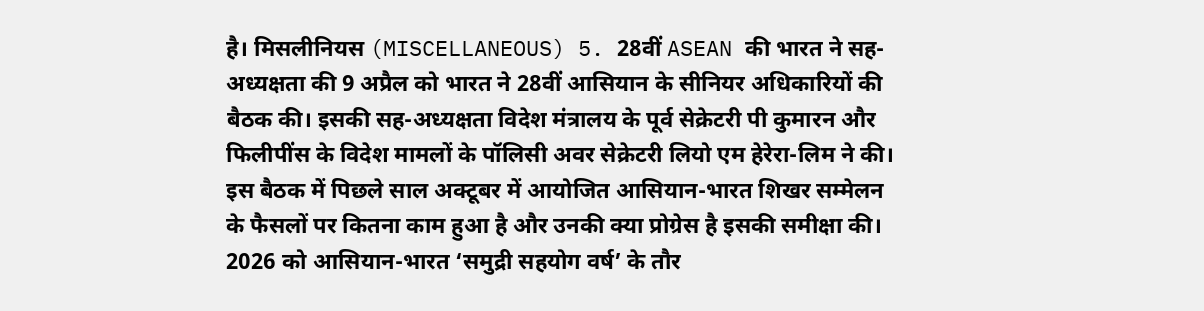है। मिसलीनियस (MISCELLANEOUS) 5. 28वीं ASEAN की भारत ने सह-अध्यक्षता की 9 अप्रैल को भारत ने 28वीं आसियान के सीनियर अधिकारियों की बैठक की। इसकी सह-अध्यक्षता विदेश मंत्रालय के पूर्व सेक्रेटरी पी कुमारन और फिलीपींस के विदेश मामलों के पॉलिसी अवर सेक्रेटरी लियो एम हेरेरा-लिम ने की। इस बैठक में पिछले साल अक्टूबर में आयोजित आसियान-भारत शिखर सम्मेलन के फैसलों पर कितना काम हुआ है और उनकी क्या प्रोग्रेस है इसकी समीक्षा की। 2026 को आसियान-भारत ‘समुद्री सहयोग वर्ष’ के तौर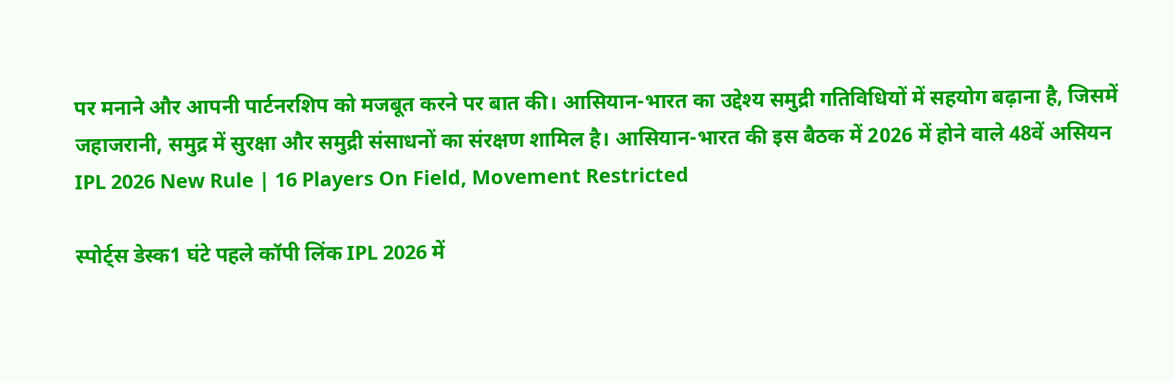पर मनाने और आपनी पार्टनरशिप को मजबूत करने पर बात की। आसियान-भारत का उद्देश्य समुद्री गतिविधियों में सहयोग बढ़ाना है, जिसमें जहाजरानी, समुद्र में सुरक्षा और समुद्री संसाधनों का संरक्षण शामिल है। आसियान-भारत की इस बैठक में 2026 में होने वाले 48वें असियन
IPL 2026 New Rule | 16 Players On Field, Movement Restricted

स्पोर्ट्स डेस्क1 घंटे पहले कॉपी लिंक IPL 2026 में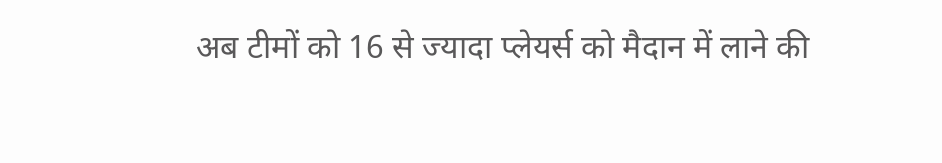अब टीमों को 16 से ज्यादा प्लेयर्स को मैदान में लाने की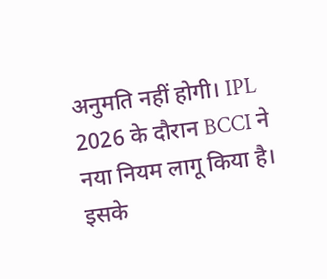अनुमति नहीं होगी। IPL 2026 के दौरान BCCI ने नया नियम लागू किया है। इसके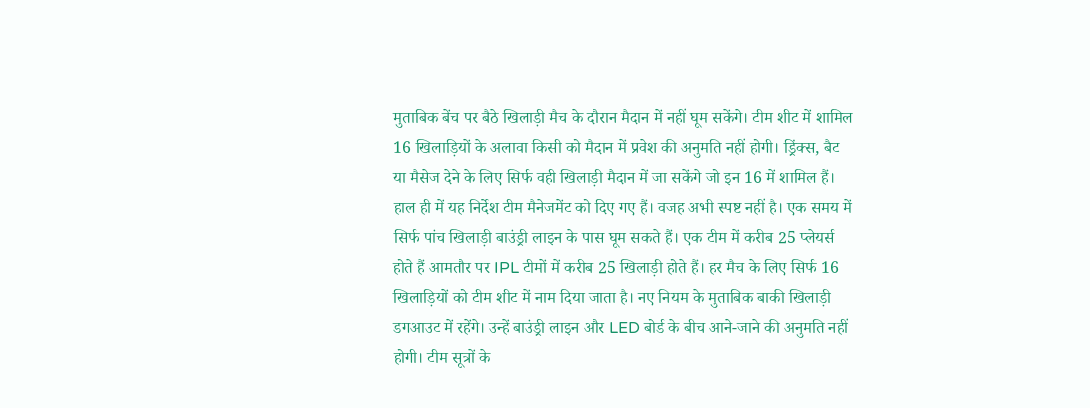मुताबिक बेंच पर बैठे खिलाड़ी मैच के दौरान मैदान में नहीं घूम सकेंगे। टीम शीट में शामिल 16 खिलाड़ियों के अलावा किसी को मैदान में प्रवेश की अनुमति नहीं होगी। ड्रिंक्स, बैट या मैसेज देने के लिए सिर्फ वही खिलाड़ी मैदान में जा सकेंगे जो इन 16 में शामिल हैं। हाल ही में यह निर्देश टीम मैनेजमेंट को दिए गए हैं। वजह अभी स्पष्ट नहीं है। एक समय में सिर्फ पांच खिलाड़ी बाउंड्री लाइन के पास घूम सकते हैं। एक टीम में करीब 25 प्लेयर्स होते हैं आमतौर पर IPL टीमों में करीब 25 खिलाड़ी होते हैं। हर मैच के लिए सिर्फ 16 खिलाड़ियों को टीम शीट में नाम दिया जाता है। नए नियम के मुताबिक बाकी खिलाड़ी डगआउट में रहेंगे। उन्हें बाउंड्री लाइन और LED बोर्ड के बीच आने-जाने की अनुमति नहीं होगी। टीम सूत्रों के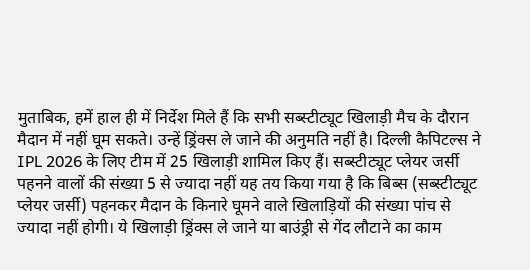मुताबिक, हमें हाल ही में निर्देश मिले हैं कि सभी सब्स्टीट्यूट खिलाड़ी मैच के दौरान मैदान में नहीं घूम सकते। उन्हें ड्रिंक्स ले जाने की अनुमति नहीं है। दिल्ली कैपिटल्स ने IPL 2026 के लिए टीम में 25 खिलाड़ी शामिल किए हैं। सब्स्टीट्यूट प्लेयर जर्सी पहनने वालों की संख्या 5 से ज्यादा नहीं यह तय किया गया है कि बिब्स (सब्स्टीट्यूट प्लेयर जर्सी) पहनकर मैदान के किनारे घूमने वाले खिलाड़ियों की संख्या पांच से ज्यादा नहीं होगी। ये खिलाड़ी ड्रिंक्स ले जाने या बाउंड्री से गेंद लौटाने का काम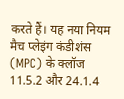करते हैं। यह नया नियम मैच प्लेइंग कंडीशंस (MPC) के क्लॉज 11.5.2 और 24.1.4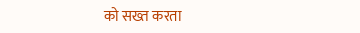को सख्त करता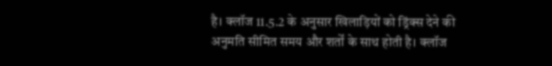है। क्लॉज 11.5.2 के अनुसार खिलाड़ियों को ड्रिंक्स देने की अनुमति सीमित समय और शर्तों के साथ होती है। क्लॉज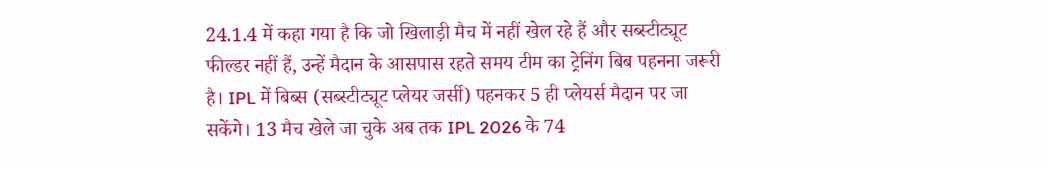24.1.4 में कहा गया है कि जो खिलाड़ी मैच में नहीं खेल रहे हैं और सब्स्टीट्यूट फील्डर नहीं हैं, उन्हें मैदान के आसपास रहते समय टीम का ट्रेनिंग बिब पहनना जरूरी है। IPL में बिब्स (सब्स्टीट्यूट प्लेयर जर्सी) पहनकर 5 ही प्लेयर्स मैदान पर जा सकेंगे। 13 मैच खेले जा चुके अब तक IPL 2026 के 74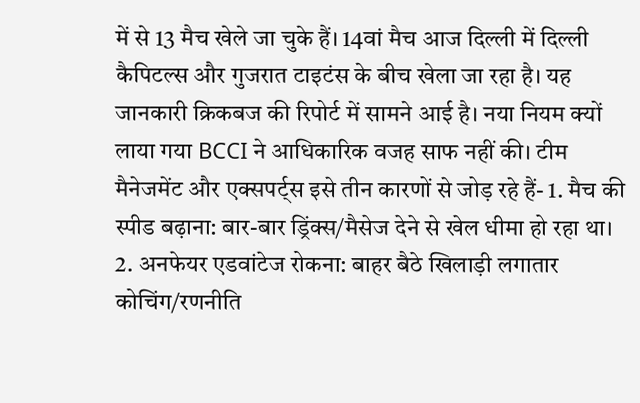में से 13 मैच खेले जा चुके हैं। 14वां मैच आज दिल्ली में दिल्ली कैपिटल्स और गुजरात टाइटंस के बीच खेला जा रहा है। यह जानकारी क्रिकबज की रिपोर्ट में सामने आई है। नया नियम क्यों लाया गया BCCI ने आधिकारिक वजह साफ नहीं की। टीम मैनेजमेंट और एक्सपर्ट्स इसे तीन कारणों से जोड़ रहे हैं- 1. मैच की स्पीड बढ़ाना: बार-बार ड्रिंक्स/मैसेज देने से खेल धीमा हो रहा था। 2. अनफेयर एडवांटेज रोकना: बाहर बैठे खिलाड़ी लगातार कोचिंग/रणनीति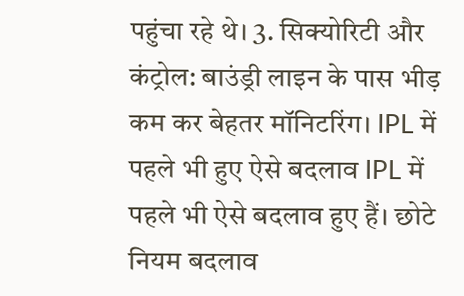पहुंचा रहे थे। 3. सिक्योरिटी और कंट्रोल: बाउंड्री लाइन के पास भीड़ कम कर बेहतर मॉनिटरिंग। IPL में पहले भी हुए ऐसे बदलाव IPL में पहले भी ऐसे बदलाव हुए हैं। छोटे नियम बदलाव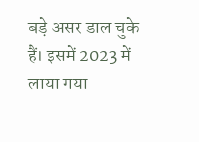बड़े असर डाल चुके हैं। इसमें 2023 में लाया गया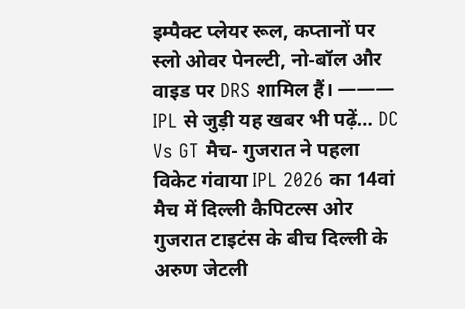इम्पैक्ट प्लेयर रूल, कप्तानों पर स्लो ओवर पेनल्टी, नो-बॉल और वाइड पर DRS शामिल हैं। ——— IPL से जुड़ी यह खबर भी पढ़ें… DC Vs GT मैच- गुजरात ने पहला विकेट गंवाया IPL 2026 का 14वां मैच में दिल्ली कैपिटल्स ओर गुजरात टाइटंस के बीच दिल्ली के अरुण जेटली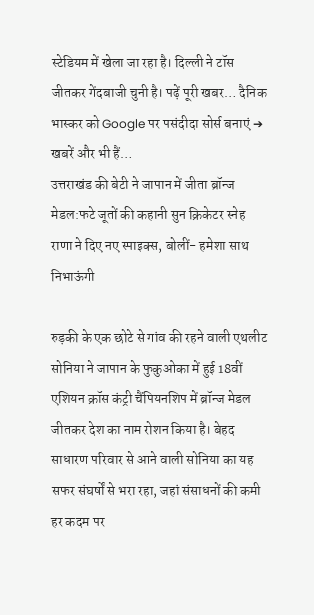स्टेडियम में खेला जा रहा है। दिल्ली ने टॉस जीतकर गेंदबाजी चुनी है। पढ़ें पूरी खबर… दैनिक भास्कर को Google पर पसंदीदा सोर्स बनाएं ➔ खबरें और भी हैं…
उत्तराखंड की बेटी ने जापान में जीता ब्रॉन्ज मेडल:फटे जूतों की कहानी सुन क्रिकेटर स्नेह राणा ने दिए नए स्पाइक्स, बोलीं- हमेशा साथ निभाऊंगी

रुड़की के एक छोटे से गांव की रहने वाली एथलीट सोनिया ने जापान के फुकुओका में हुई 18वीं एशियन क्रॉस कंट्री चैंपियनशिप में ब्रॉन्ज मेडल जीतकर देश का नाम रोशन किया है। बेहद साधारण परिवार से आने वाली सोनिया का यह सफर संघर्षों से भरा रहा, जहां संसाधनों की कमी हर कदम पर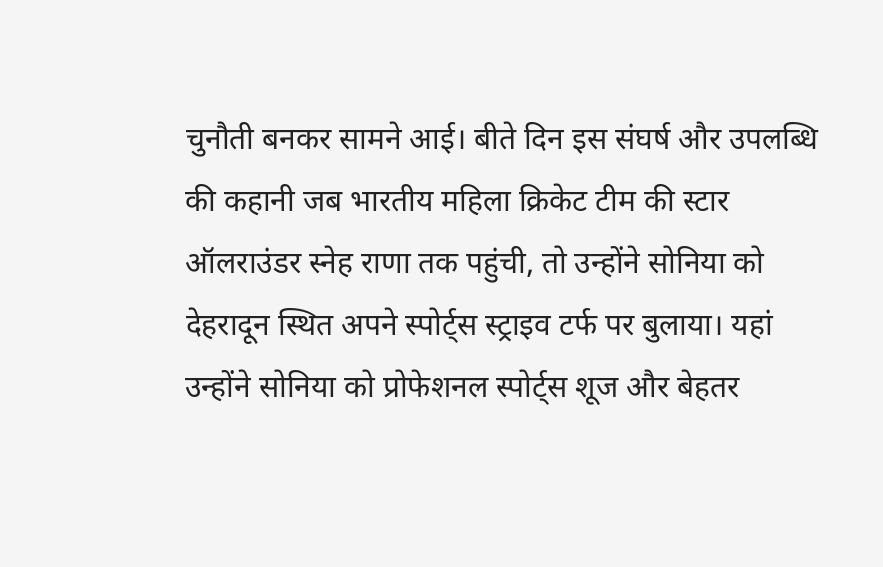चुनौती बनकर सामने आई। बीते दिन इस संघर्ष और उपलब्धि की कहानी जब भारतीय महिला क्रिकेट टीम की स्टार ऑलराउंडर स्नेह राणा तक पहुंची, तो उन्होंने सोनिया को देहरादून स्थित अपने स्पोर्ट्स स्ट्राइव टर्फ पर बुलाया। यहां उन्होंने सोनिया को प्रोफेशनल स्पोर्ट्स शूज और बेहतर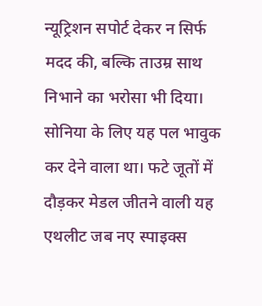न्यूट्रिशन सपोर्ट देकर न सिर्फ मदद की, बल्कि ताउम्र साथ निभाने का भरोसा भी दिया। सोनिया के लिए यह पल भावुक कर देने वाला था। फटे जूतों में दौड़कर मेडल जीतने वाली यह एथलीट जब नए स्पाइक्स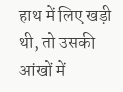हाथ में लिए खड़ी थी, तो उसकी आंखों में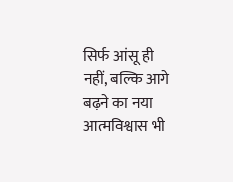सिर्फ आंसू ही नहीं, बल्कि आगे बढ़ने का नया आत्मविश्वास भी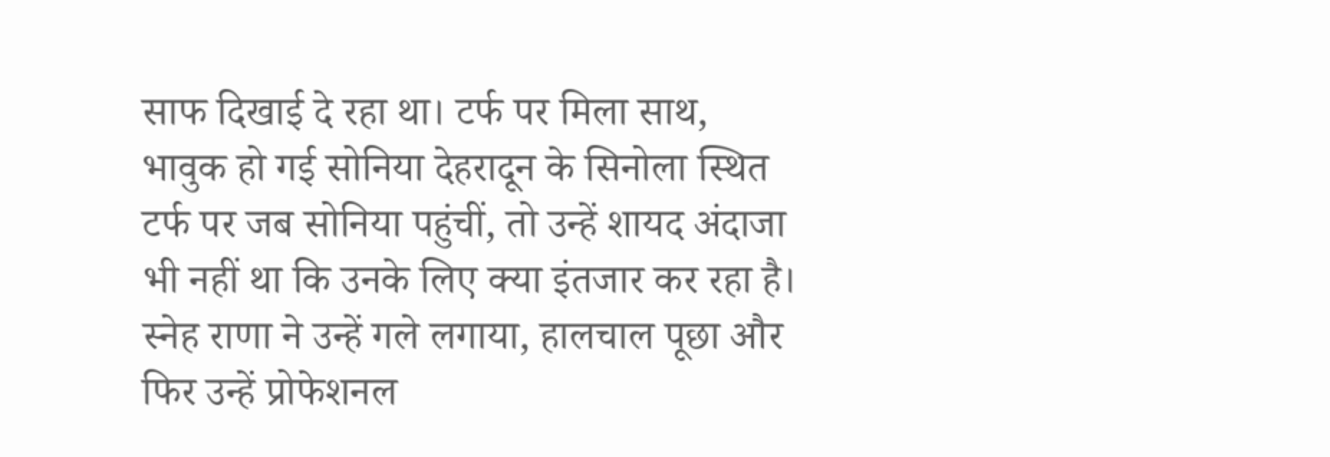साफ दिखाई दे रहा था। टर्फ पर मिला साथ, भावुक हो गई सोनिया देहरादून के सिनोला स्थित टर्फ पर जब सोनिया पहुंचीं, तो उन्हें शायद अंदाजा भी नहीं था कि उनके लिए क्या इंतजार कर रहा है। स्नेह राणा ने उन्हें गले लगाया, हालचाल पूछा और फिर उन्हें प्रोफेशनल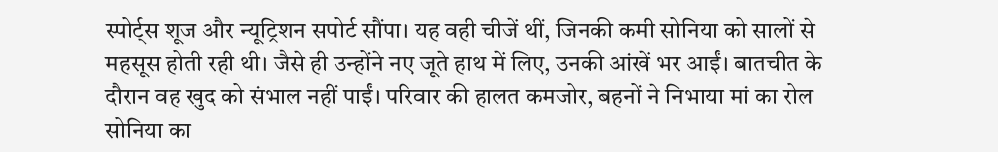स्पोर्ट्स शूज और न्यूट्रिशन सपोर्ट सौंपा। यह वही चीजें थीं, जिनकी कमी सोनिया को सालों से महसूस होती रही थी। जैसे ही उन्होंने नए जूते हाथ में लिए, उनकी आंखें भर आईं। बातचीत के दौरान वह खुद को संभाल नहीं पाईं। परिवार की हालत कमजोर, बहनों ने निभाया मां का रोल सोनिया का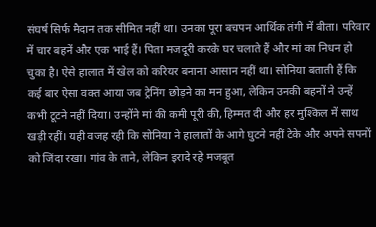संघर्ष सिर्फ मैदान तक सीमित नहीं था। उनका पूरा बचपन आर्थिक तंगी में बीता। परिवार में चार बहनें और एक भाई हैं। पिता मजदूरी करके घर चलाते हैं और मां का निधन हो चुका है। ऐसे हालात में खेल को करियर बनाना आसान नहीं था। सोनिया बताती हैं कि कई बार ऐसा वक्त आया जब ट्रेनिंग छोड़ने का मन हुआ, लेकिन उनकी बहनों ने उन्हें कभी टूटने नहीं दिया। उन्होंने मां की कमी पूरी की, हिम्मत दी और हर मुश्किल में साथ खड़ी रहीं। यही वजह रही कि सोनिया ने हालातों के आगे घुटने नहीं टेके और अपने सपनों को जिंदा रखा। गांव के ताने, लेकिन इरादे रहे मजबूत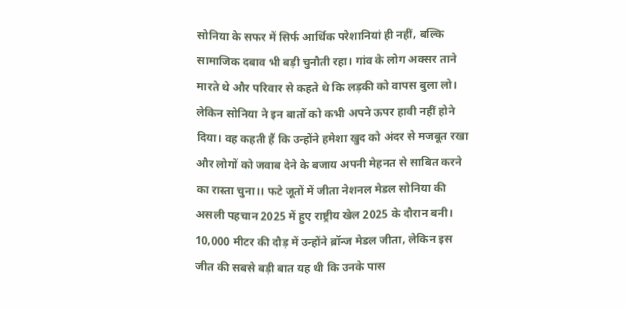सोनिया के सफर में सिर्फ आर्थिक परेशानियां ही नहीं, बल्कि सामाजिक दबाव भी बड़ी चुनौती रहा। गांव के लोग अक्सर ताने मारते थे और परिवार से कहते थे कि लड़की को वापस बुला लो। लेकिन सोनिया ने इन बातों को कभी अपने ऊपर हावी नहीं होने दिया। वह कहती हैं कि उन्होंने हमेशा खुद को अंदर से मजबूत रखा और लोगों को जवाब देने के बजाय अपनी मेहनत से साबित करने का रास्ता चुना।। फटे जूतों में जीता नेशनल मेडल सोनिया की असली पहचान 2025 में हुए राष्ट्रीय खेल 2025 के दौरान बनी। 10,000 मीटर की दौड़ में उन्होंने ब्रॉन्ज मेडल जीता, लेकिन इस जीत की सबसे बड़ी बात यह थी कि उनके पास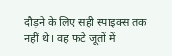दौड़ने के लिए सही स्पाइक्स तक नहीं थे। वह फटे जूतों में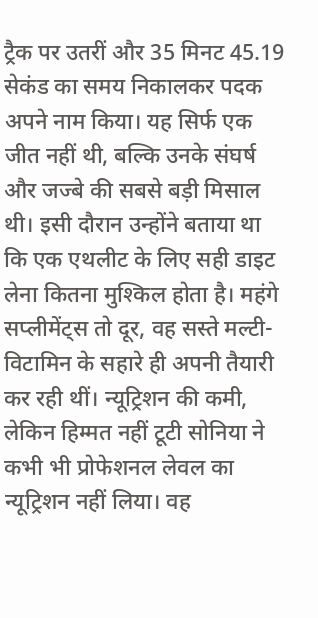ट्रैक पर उतरीं और 35 मिनट 45.19 सेकंड का समय निकालकर पदक अपने नाम किया। यह सिर्फ एक जीत नहीं थी, बल्कि उनके संघर्ष और जज्बे की सबसे बड़ी मिसाल थी। इसी दौरान उन्होंने बताया था कि एक एथलीट के लिए सही डाइट लेना कितना मुश्किल होता है। महंगे सप्लीमेंट्स तो दूर, वह सस्ते मल्टी-विटामिन के सहारे ही अपनी तैयारी कर रही थीं। न्यूट्रिशन की कमी, लेकिन हिम्मत नहीं टूटी सोनिया ने कभी भी प्रोफेशनल लेवल का न्यूट्रिशन नहीं लिया। वह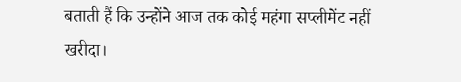बताती हैं कि उन्होंने आज तक कोई महंगा सप्लीमेंट नहीं खरीदा।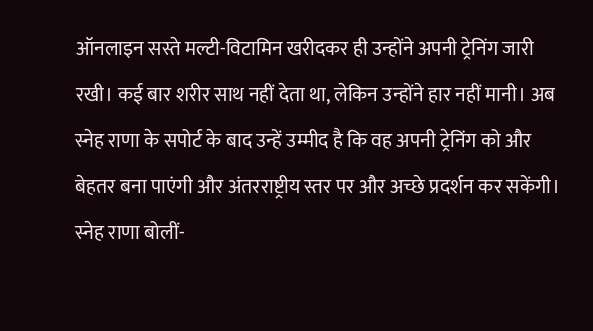ऑनलाइन सस्ते मल्टी-विटामिन खरीदकर ही उन्होंने अपनी ट्रेनिंग जारी रखी। कई बार शरीर साथ नहीं देता था, लेकिन उन्होंने हार नहीं मानी। अब स्नेह राणा के सपोर्ट के बाद उन्हें उम्मीद है कि वह अपनी ट्रेनिंग को और बेहतर बना पाएंगी और अंतरराष्ट्रीय स्तर पर और अच्छे प्रदर्शन कर सकेंगी। स्नेह राणा बोलीं-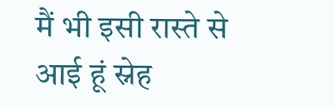मैं भी इसी रास्ते से आई हूं स्नेह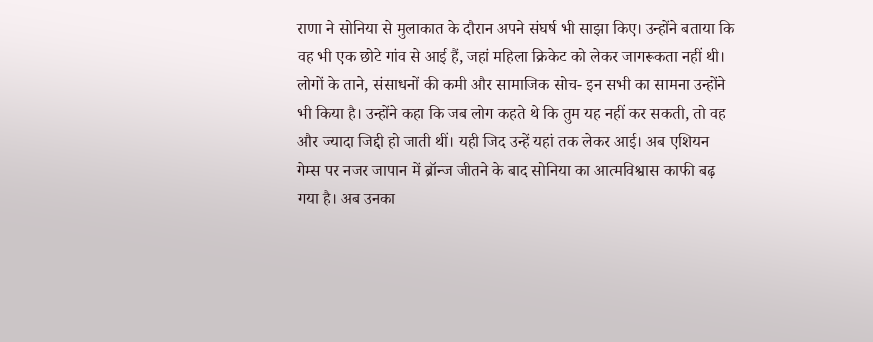राणा ने सोनिया से मुलाकात के दौरान अपने संघर्ष भी साझा किए। उन्होंने बताया कि वह भी एक छोटे गांव से आई हैं, जहां महिला क्रिकेट को लेकर जागरूकता नहीं थी। लोगों के ताने, संसाधनों की कमी और सामाजिक सोच- इन सभी का सामना उन्होंने भी किया है। उन्होंने कहा कि जब लोग कहते थे कि तुम यह नहीं कर सकती, तो वह और ज्यादा जिद्दी हो जाती थीं। यही जिद उन्हें यहां तक लेकर आई। अब एशियन गेम्स पर नजर जापान में ब्रॉन्ज जीतने के बाद सोनिया का आत्मविश्वास काफी बढ़ गया है। अब उनका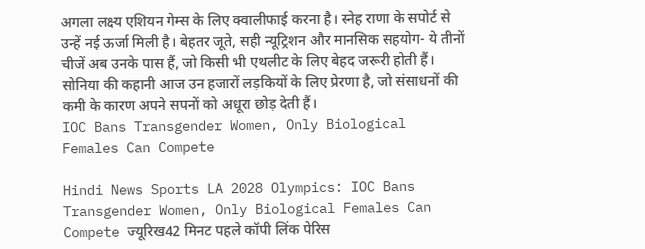अगला लक्ष्य एशियन गेम्स के लिए क्वालीफाई करना है। स्नेह राणा के सपोर्ट से उन्हें नई ऊर्जा मिली है। बेहतर जूते, सही न्यूट्रिशन और मानसिक सहयोग- ये तीनों चीजें अब उनके पास हैं, जो किसी भी एथलीट के लिए बेहद जरूरी होती हैं। सोनिया की कहानी आज उन हजारों लड़कियों के लिए प्रेरणा है, जो संसाधनों की कमी के कारण अपने सपनों को अधूरा छोड़ देती हैं।
IOC Bans Transgender Women, Only Biological Females Can Compete

Hindi News Sports LA 2028 Olympics: IOC Bans Transgender Women, Only Biological Females Can Compete ज्यूरिख42 मिनट पहले कॉपी लिंक पेरिस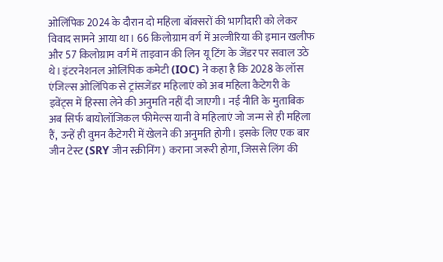ओलिंपिक 2024 के दौरान दो महिला बॉक्सरों की भागीदारी को लेकर विवाद सामने आया था। 66 किलोग्राम वर्ग में अल्जीरिया की इमान खलीफ और 57 किलोग्राम वर्ग में ताइवान की लिन यू टिंग के जेंडर पर सवाल उठे थे। इंटरनेशनल ओलिंपिक कमेटी (IOC) ने कहा है कि 2028 के लॉस एंजिल्स ओलिंपिक से ट्रांसजेंडर महिलाएं को अब महिला कैटेगरी के इवेंट्स में हिस्सा लेने की अनुमति नहीं दी जाएगी। नई नीति के मुताबिक अब सिर्फ बायोलॉजिकल फीमेल्स यानी वे महिलाएं जो जन्म से ही महिला हैं, उन्हें ही वुमन कैटेगरी में खेलने की अनुमति होगी। इसके लिए एक बार जीन टेस्ट (SRY जीन स्क्रीनिंग) कराना जरूरी होगा, जिससे लिंग की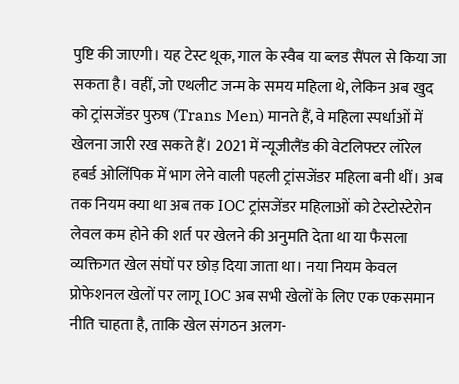पुष्टि की जाएगी। यह टेस्ट थूक, गाल के स्वैब या ब्लड सैंपल से किया जा सकता है। वहीं, जो एथलीट जन्म के समय महिला थे, लेकिन अब खुद को ट्रांसजेंडर पुरुष (Trans Men) मानते हैं, वे महिला स्पर्धाओं में खेलना जारी रख सकते हैं। 2021 में न्यूजीलैंड की वेटलिफ्टर लॉरेल हबर्ड ओलिंपिक में भाग लेने वाली पहली ट्रांसजेंडर महिला बनी थीं। अब तक नियम क्या था अब तक IOC ट्रांसजेंडर महिलाओं को टेस्टोस्टेरोन लेवल कम होने की शर्त पर खेलने की अनुमति देता था या फैसला व्यक्तिगत खेल संघों पर छोड़ दिया जाता था। नया नियम केवल प्रोफेशनल खेलों पर लागू IOC अब सभी खेलों के लिए एक एकसमान नीति चाहता है, ताकि खेल संगठन अलग-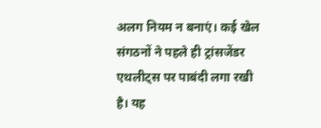अलग नियम न बनाएं। कई खेल संगठनों ने पहले ही ट्रांसजेंडर एथलीट्स पर पाबंदी लगा रखी है। यह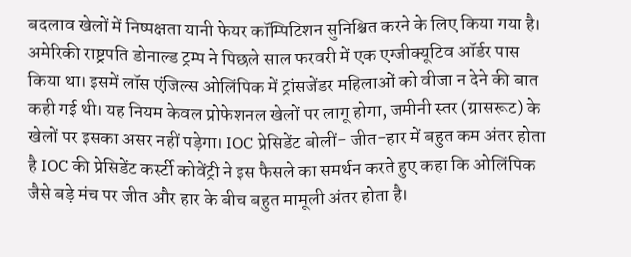बदलाव खेलों में निष्पक्षता यानी फेयर कॉम्पिटिशन सुनिश्चित करने के लिए किया गया है। अमेरिकी राष्ट्रपति डोनाल्ड ट्रम्प ने पिछले साल फरवरी में एक एग्जीक्यूटिव ऑर्डर पास किया था। इसमें लॉस एंजिल्स ओलिंपिक में ट्रांसजेंडर महिलाओं को वीजा न देने की बात कही गई थी। यह नियम केवल प्रोफेशनल खेलों पर लागू होगा, जमीनी स्तर (ग्रासरूट) के खेलों पर इसका असर नहीं पड़ेगा। IOC प्रेसिडेंट बोलीं- जीत-हार में बहुत कम अंतर होता है IOC की प्रेसिडेंट कर्स्टी कोवेंट्री ने इस फैसले का समर्थन करते हुए कहा कि ओलिंपिक जैसे बड़े मंच पर जीत और हार के बीच बहुत मामूली अंतर होता है।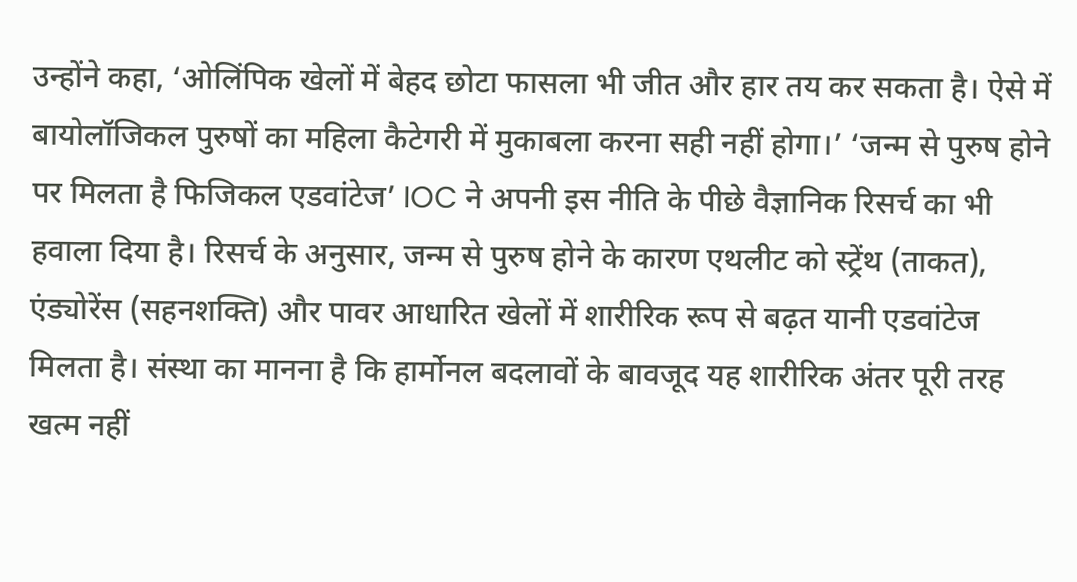उन्होंने कहा, ‘ओलिंपिक खेलों में बेहद छोटा फासला भी जीत और हार तय कर सकता है। ऐसे में बायोलॉजिकल पुरुषों का महिला कैटेगरी में मुकाबला करना सही नहीं होगा।’ ‘जन्म से पुरुष होने पर मिलता है फिजिकल एडवांटेज’ IOC ने अपनी इस नीति के पीछे वैज्ञानिक रिसर्च का भी हवाला दिया है। रिसर्च के अनुसार, जन्म से पुरुष होने के कारण एथलीट को स्ट्रेंथ (ताकत), एंड्योरेंस (सहनशक्ति) और पावर आधारित खेलों में शारीरिक रूप से बढ़त यानी एडवांटेज मिलता है। संस्था का मानना है कि हार्मोनल बदलावों के बावजूद यह शारीरिक अंतर पूरी तरह खत्म नहीं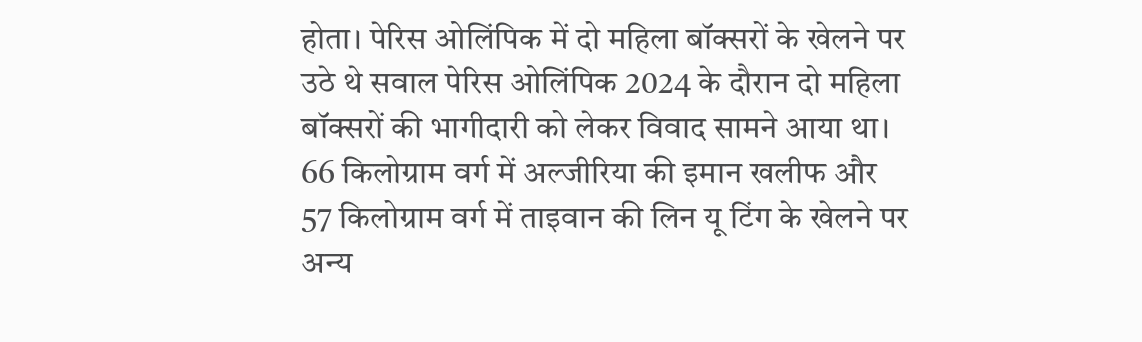होता। पेरिस ओलिंपिक में दो महिला बॉक्सरों के खेलने पर उठे थे सवाल पेरिस ओलिंपिक 2024 के दौरान दो महिला बॉक्सरों की भागीदारी को लेकर विवाद सामने आया था। 66 किलोग्राम वर्ग में अल्जीरिया की इमान खलीफ और 57 किलोग्राम वर्ग में ताइवान की लिन यू टिंग के खेलने पर अन्य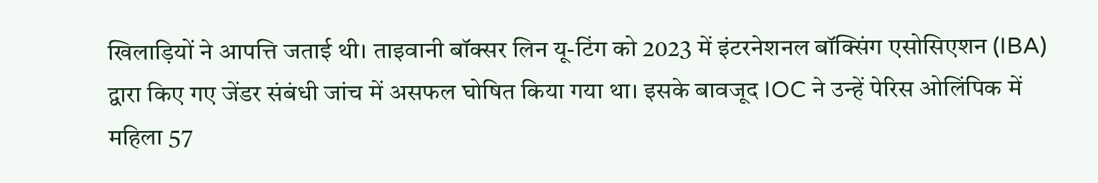खिलाड़ियों ने आपत्ति जताई थी। ताइवानी बॉक्सर लिन यू-टिंग को 2023 में इंटरनेशनल बॉक्सिंग एसोसिएशन (IBA) द्वारा किए गए जेंडर संबंधी जांच में असफल घोषित किया गया था। इसके बावजूद IOC ने उन्हें पेरिस ओलिंपिक में महिला 57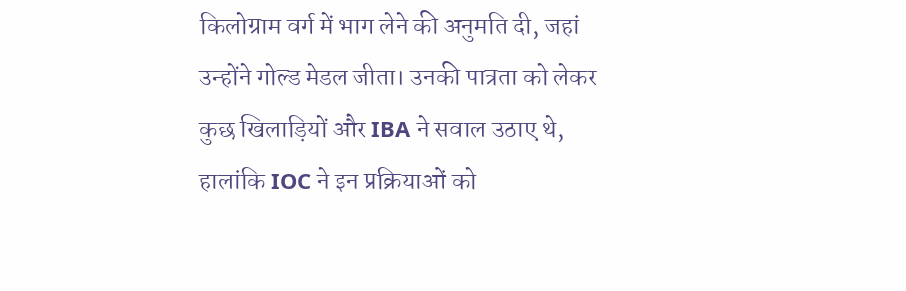किलोग्राम वर्ग में भाग लेने की अनुमति दी, जहां उन्होंने गोल्ड मेडल जीता। उनकी पात्रता को लेकर कुछ खिलाड़ियों और IBA ने सवाल उठाए थे, हालांकि IOC ने इन प्रक्रियाओं को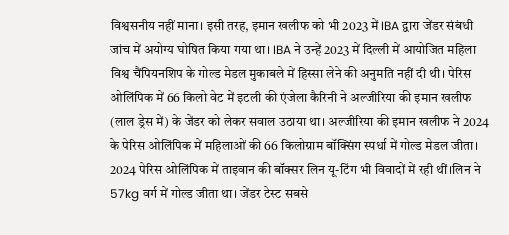विश्वसनीय नहीं माना। इसी तरह, इमान खलीफ को भी 2023 में IBA द्वारा जेंडर संबंधी जांच में अयोग्य घोषित किया गया था। IBA ने उन्हें 2023 में दिल्ली में आयोजित महिला विश्व चैंपियनशिप के गोल्ड मेडल मुकाबले में हिस्सा लेने की अनुमति नहीं दी थी। पेरिस ओलिंपिक में 66 किलो वेट में इटली की एंजेला कैरिनी ने अल्जीरिया की इमान खलीफ (लाल ड्रेस में) के जेंडर को लेकर सवाल उठाया था। अल्जीरिया की इमान खलीफ ने 2024 के पेरिस ओलिंपिक में महिलाओं की 66 किलोग्राम बॉक्सिंग स्पर्धा में गोल्ड मेडल जीता। 2024 पेरिस ओलिंपिक में ताइवान की बॉक्सर लिन यू-टिंग भी विवादों में रही थीं।लिन ने 57kg वर्ग में गोल्ड जीता था। जेंडर टेस्ट सबसे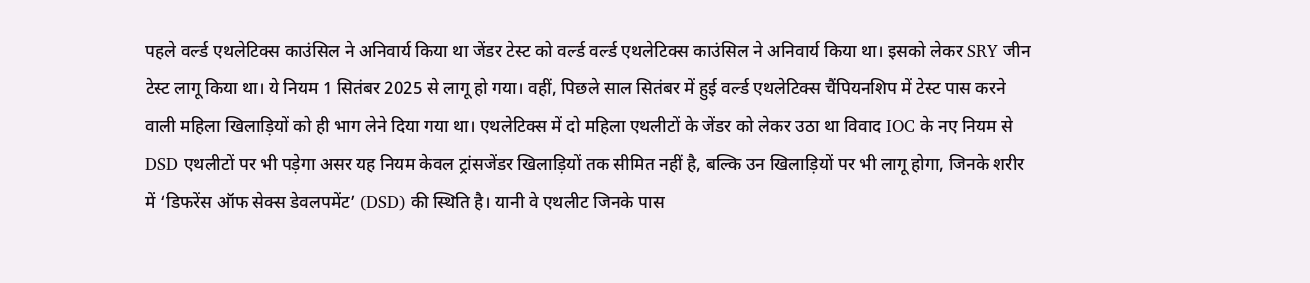पहले वर्ल्ड एथलेटिक्स काउंसिल ने अनिवार्य किया था जेंडर टेस्ट को वर्ल्ड वर्ल्ड एथलेटिक्स काउंसिल ने अनिवार्य किया था। इसको लेकर SRY जीन टेस्ट लागू किया था। ये नियम 1 सितंबर 2025 से लागू हो गया। वहीं, पिछले साल सितंबर में हुई वर्ल्ड एथलेटिक्स चैंपियनशिप में टेस्ट पास करने वाली महिला खिलाड़ियों को ही भाग लेने दिया गया था। एथलेटिक्स में दो महिला एथलीटों के जेंडर को लेकर उठा था विवाद IOC के नए नियम से DSD एथलीटों पर भी पड़ेगा असर यह नियम केवल ट्रांसजेंडर खिलाड़ियों तक सीमित नहीं है, बल्कि उन खिलाड़ियों पर भी लागू होगा, जिनके शरीर में ‘डिफरेंस ऑफ सेक्स डेवलपमेंट’ (DSD) की स्थिति है। यानी वे एथलीट जिनके पास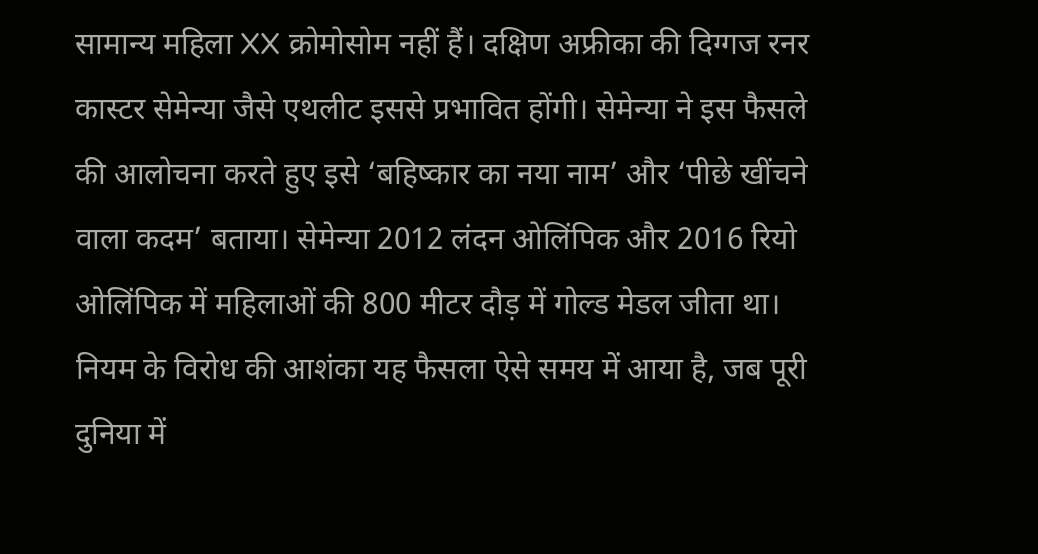सामान्य महिला XX क्रोमोसोम नहीं हैं। दक्षिण अफ्रीका की दिग्गज रनर कास्टर सेमेन्या जैसे एथलीट इससे प्रभावित होंगी। सेमेन्या ने इस फैसले की आलोचना करते हुए इसे ‘बहिष्कार का नया नाम’ और ‘पीछे खींचने वाला कदम’ बताया। सेमेन्या 2012 लंदन ओलिंपिक और 2016 रियो ओलिंपिक में महिलाओं की 800 मीटर दौड़ में गोल्ड मेडल जीता था। नियम के विरोध की आशंका यह फैसला ऐसे समय में आया है, जब पूरी दुनिया में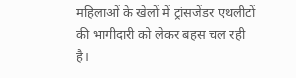महिलाओं के खेलों में ट्रांसजेंडर एथलीटों की भागीदारी को लेकर बहस चल रही है।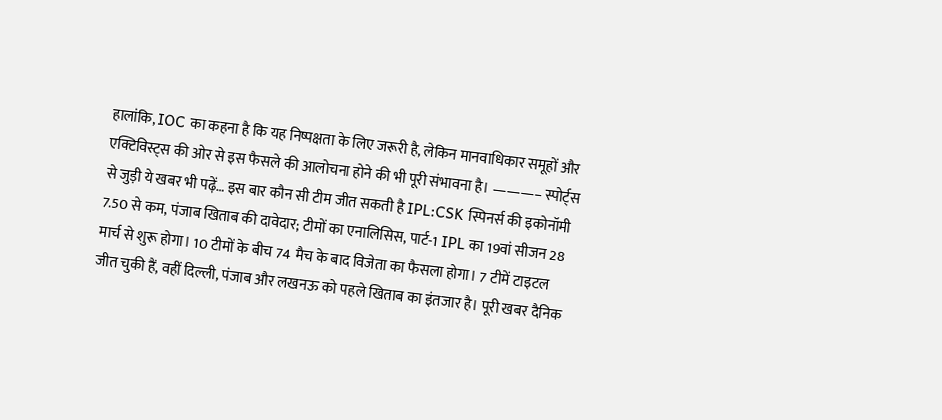हालांकि, IOC का कहना है कि यह निष्पक्षता के लिए जरूरी है, लेकिन मानवाधिकार समूहों और एक्टिविस्ट्स की ओर से इस फैसले की आलोचना होने की भी पूरी संभावना है। ———– स्पोर्ट्स से जुड़ी ये खबर भी पढ़ें… इस बार कौन सी टीम जीत सकती है IPL:CSK स्पिनर्स की इकोनॉमी 7.50 से कम, पंजाब खिताब की दावेदार; टीमों का एनालिसिस, पार्ट-1 IPL का 19वां सीजन 28 मार्च से शुरू होगा। 10 टीमों के बीच 74 मैच के बाद विजेता का फैसला होगा। 7 टीमें टाइटल जीत चुकी हैं, वहीं दिल्ली, पंजाब और लखनऊ को पहले खिताब का इंतजार है। पूरी खबर दैनिक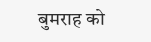बुमराह को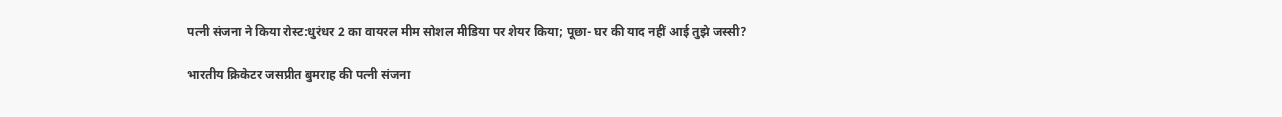पत्नी संजना ने किया रोस्ट:धुरंधर 2 का वायरल मीम सोशल मीडिया पर शेयर किया; पूछा- घर की याद नहीं आई तुझे जस्सी?

भारतीय क्रिकेटर जसप्रीत बुमराह की पत्नी संजना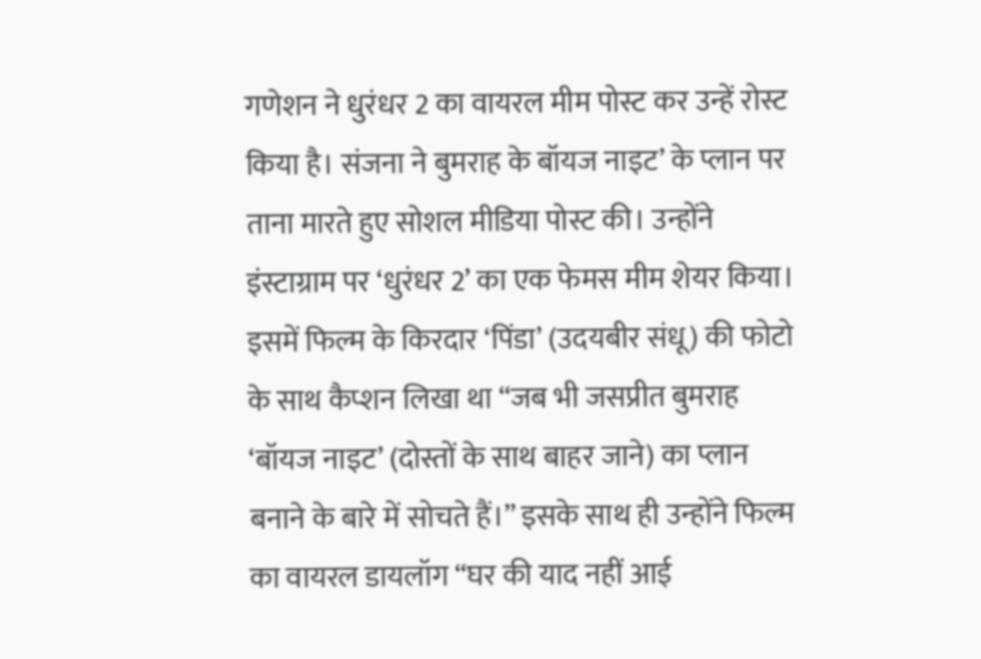गणेशन ने धुरंधर 2 का वायरल मीम पोस्ट कर उन्हें रोस्ट किया है। संजना ने बुमराह के बॉयज नाइट’ के प्लान पर ताना मारते हुए सोशल मीडिया पोस्ट की। उन्होंने इंस्टाग्राम पर ‘धुरंधर 2’ का एक फेमस मीम शेयर किया। इसमें फिल्म के किरदार ‘पिंडा’ (उदयबीर संधू) की फोटो के साथ कैप्शन लिखा था “जब भी जसप्रीत बुमराह ‘बॉयज नाइट’ (दोस्तों के साथ बाहर जाने) का प्लान बनाने के बारे में सोचते हैं।” इसके साथ ही उन्होंने फिल्म का वायरल डायलॉग “घर की याद नहीं आई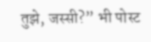तुझे, जस्सी?” भी पोस्ट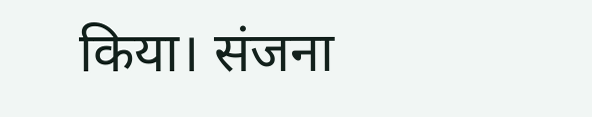किया। संजना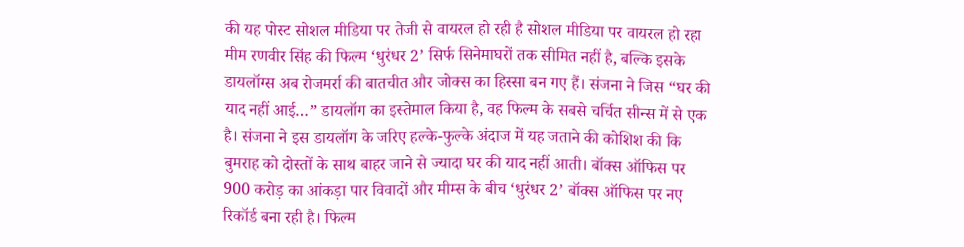की यह पोस्ट सोशल मीडिया पर तेजी से वायरल हो रही है सोशल मीडिया पर वायरल हो रहा मीम रणवीर सिंह की फिल्म ‘धुरंधर 2’ सिर्फ सिनेमाघरों तक सीमित नहीं है, बल्कि इसके डायलॉग्स अब रोजमर्रा की बातचीत और जोक्स का हिस्सा बन गए हैं। संजना ने जिस “घर की याद नहीं आई…” डायलॉग का इस्तेमाल किया है, वह फिल्म के सबसे चर्चित सीन्स में से एक है। संजना ने इस डायलॉग के जरिए हल्के-फुल्के अंदाज में यह जताने की कोशिश की कि बुमराह को दोस्तों के साथ बाहर जाने से ज्यादा घर की याद नहीं आती। बॉक्स ऑफिस पर 900 करोड़ का आंकड़ा पार विवादों और मीम्स के बीच ‘धुरंधर 2’ बॉक्स ऑफिस पर नए रिकॉर्ड बना रही है। फिल्म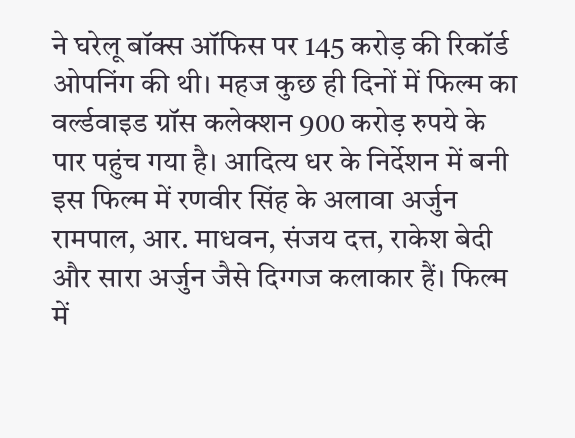ने घरेलू बॉक्स ऑफिस पर 145 करोड़ की रिकॉर्ड ओपनिंग की थी। महज कुछ ही दिनों में फिल्म का वर्ल्डवाइड ग्रॉस कलेक्शन 900 करोड़ रुपये के पार पहुंच गया है। आदित्य धर के निर्देशन में बनी इस फिल्म में रणवीर सिंह के अलावा अर्जुन रामपाल, आर. माधवन, संजय दत्त, राकेश बेदी और सारा अर्जुन जैसे दिग्गज कलाकार हैं। फिल्म में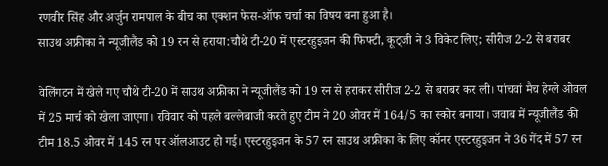रणवीर सिंह और अर्जुन रामपाल के बीच का एक्शन फेस-ऑफ चर्चा का विषय बना हुआ है।
साउथ अफ्रीका ने न्यूजीलैंड को 19 रन से हराया:चौथे टी-20 में एस्टरहुइजन की फिफ्टी, कूट्जी ने 3 विकेट लिए; सीरीज 2-2 से बराबर

वेलिंगटन में खेले गए चौथे टी-20 में साउथ अफ्रीका ने न्यूजीलैंड को 19 रन से हराकर सीरीज 2-2 से बराबर कर ली। पांचवां मैच हेग्ले ओवल में 25 मार्च को खेला जाएगा। रविवार को पहले बल्लेबाजी करते हुए टीम ने 20 ओवर में 164/5 का स्कोर बनाया। जवाब में न्यूजीलैंड की टीम 18.5 ओवर में 145 रन पर ऑलआउट हो गई। एस्टरहुइजन के 57 रन साउथ अफ्रीका के लिए कॉनर एस्टरहुइजन ने 36 गेंद में 57 रन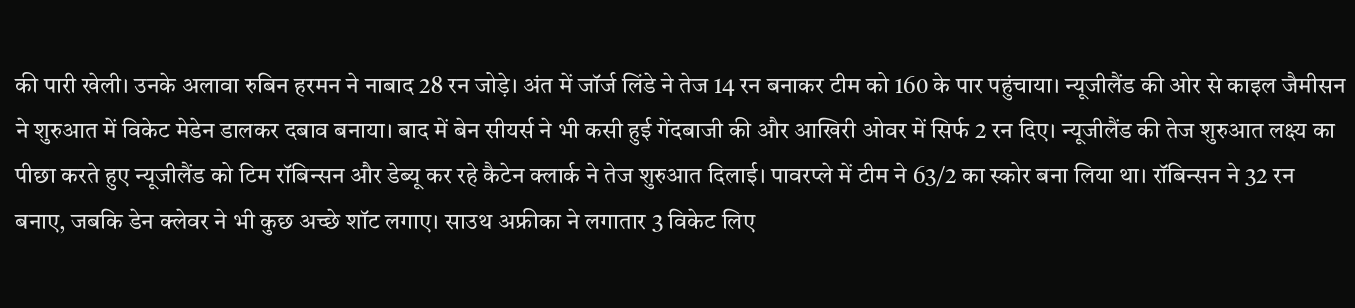की पारी खेली। उनके अलावा रुबिन हरमन ने नाबाद 28 रन जोड़े। अंत में जॉर्ज लिंडे ने तेज 14 रन बनाकर टीम को 160 के पार पहुंचाया। न्यूजीलैंड की ओर से काइल जैमीसन ने शुरुआत में विकेट मेडेन डालकर दबाव बनाया। बाद में बेन सीयर्स ने भी कसी हुई गेंदबाजी की और आखिरी ओवर में सिर्फ 2 रन दिए। न्यूजीलैंड की तेज शुरुआत लक्ष्य का पीछा करते हुए न्यूजीलैंड को टिम रॉबिन्सन और डेब्यू कर रहे कैटेन क्लार्क ने तेज शुरुआत दिलाई। पावरप्ले में टीम ने 63/2 का स्कोर बना लिया था। रॉबिन्सन ने 32 रन बनाए, जबकि डेन क्लेवर ने भी कुछ अच्छे शॉट लगाए। साउथ अफ्रीका ने लगातार 3 विकेट लिए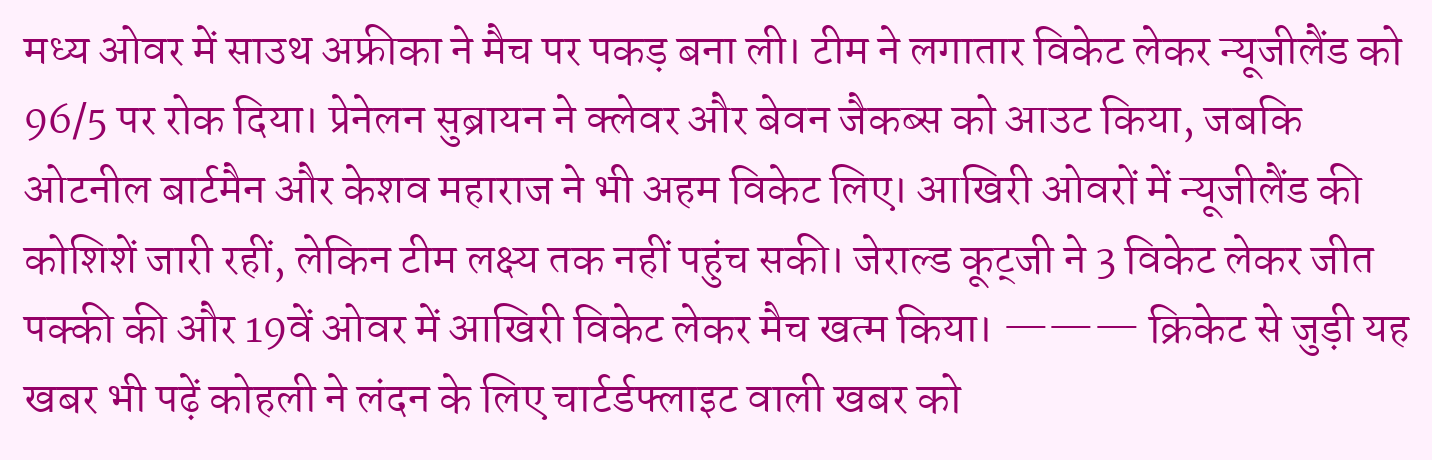मध्य ओवर में साउथ अफ्रीका ने मैच पर पकड़ बना ली। टीम ने लगातार विकेट लेकर न्यूजीलैंड को 96/5 पर रोक दिया। प्रेनेलन सुब्रायन ने क्लेवर और बेवन जैकब्स को आउट किया, जबकि ओटनील बार्टमैन और केशव महाराज ने भी अहम विकेट लिए। आखिरी ओवरों में न्यूजीलैंड की कोशिशें जारी रहीं, लेकिन टीम लक्ष्य तक नहीं पहुंच सकी। जेराल्ड कूट्जी ने 3 विकेट लेकर जीत पक्की की और 19वें ओवर में आखिरी विकेट लेकर मैच खत्म किया। ——— क्रिकेट से जुड़ी यह खबर भी पढ़ें कोहली ने लंदन के लिए चार्टर्डफ्लाइट वाली खबर को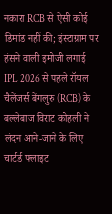नकारा RCB से ऐसी कोई डिमांड नहीं की; इंस्टाग्राम पर हंसने वाली इमोजी लगाई IPL 2026 से पहले रॉयल चैलेंजर्स बेंगलुरु (RCB) के बल्लेबाज विराट कोहली ने लंदन आने-जाने के लिए चार्टर्ड फ्लाइट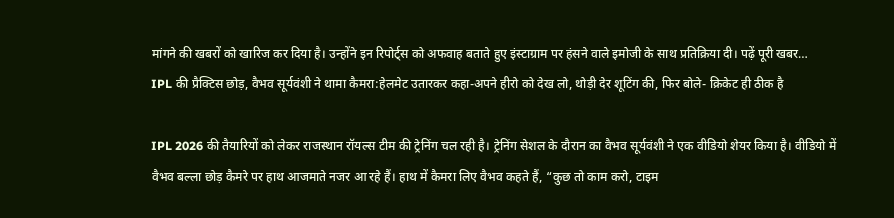मांगने की खबरों को खारिज कर दिया है। उन्होंने इन रिपोर्ट्स को अफवाह बताते हुए इंस्टाग्राम पर हंसने वाले इमोजी के साथ प्रतिक्रिया दी। पढ़ें पूरी खबर…
IPL की प्रैक्टिस छोड़, वैभव सूर्यवंशी ने थामा कैमरा:हेलमेट उतारकर कहा-अपने हीरो को देख लो, थोड़ी देर शूटिंग की, फिर बोले- क्रिकेट ही ठीक है

IPL 2026 की तैयारियों को लेकर राजस्थान रॉयल्स टीम की ट्रेनिंग चल रही है। ट्रेनिंग सेशल के दौरान का वैभव सूर्यवंशी ने एक वीडियो शेयर किया है। वीडियो में वैभव बल्ला छोड़ कैमरे पर हाथ आजमाते नजर आ रहे हैं। हाथ में कैमरा लिए वैभव कहते हैं, “कुछ तो काम करो, टाइम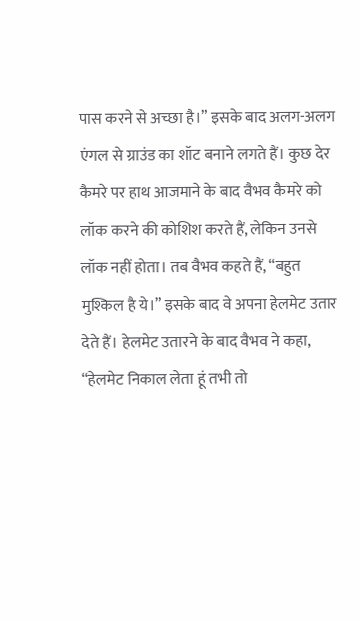पास करने से अच्छा है।” इसके बाद अलग-अलग एंगल से ग्राउंड का शॉट बनाने लगते हैं। कुछ देर कैमरे पर हाथ आजमाने के बाद वैभव कैमरे को लॉक करने की कोशिश करते हैं, लेकिन उनसे लॉक नहीं होता। तब वैभव कहते हैं, “बहुत मुश्किल है ये।” इसके बाद वे अपना हेलमेट उतार देते हैं। हेलमेट उतारने के बाद वैभव ने कहा, “हेलमेट निकाल लेता हूं तभी तो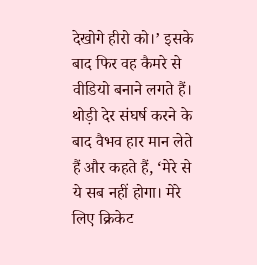देखोगे हीरो को।’ इसके बाद फिर वह कैमरे से वीडियो बनाने लगते हैं। थोड़ी देर संघर्ष करने के बाद वैभव हार मान लेते हैं और कहते हैं, ‘मेरे से ये सब नहीं होगा। मेरे लिए क्रिकेट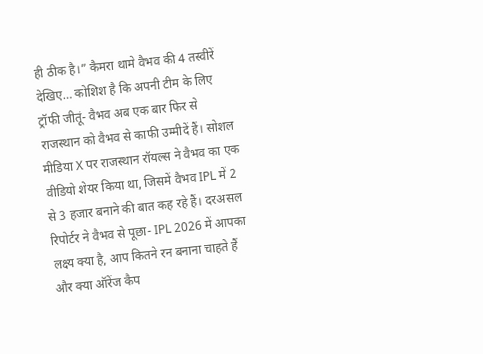ही ठीक है।” कैमरा थामे वैभव की 4 तस्वीरें देखिए… कोशिश है कि अपनी टीम के लिए ट्रॉफी जीतूं- वैभव अब एक बार फिर से राजस्थान को वैभव से काफी उम्मीदें हैं। सोशल मीडिया X पर राजस्थान रॉयल्स ने वैभव का एक वीडियो शेयर किया था, जिसमें वैभव IPL में 2 से 3 हजार बनाने की बात कह रहे हैं। दरअसल रिपोर्टर ने वैभव से पूछा- IPL 2026 में आपका लक्ष्य क्या है, आप कितने रन बनाना चाहते हैं और क्या ऑरेंज कैप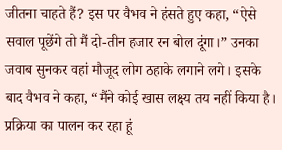जीतना चाहते हैं? इस पर वैभव ने हंसते हुए कहा, “ऐसे सवाल पूछेंगे तो मैं दो-तीन हजार रन बोल दूंगा।” उनका जवाब सुनकर वहां मौजूद लोग ठहाके लगाने लगे। इसके बाद वैभव ने कहा, “मैंने कोई खास लक्ष्य तय नहीं किया है। प्रक्रिया का पालन कर रहा हूं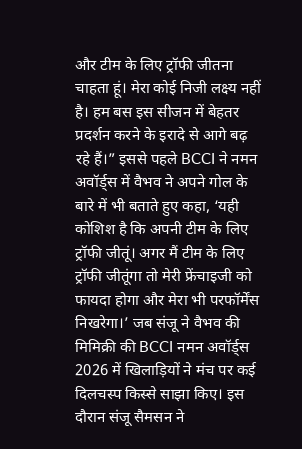और टीम के लिए ट्रॉफी जीतना चाहता हूं। मेरा कोई निजी लक्ष्य नहीं है। हम बस इस सीजन में बेहतर प्रदर्शन करने के इरादे से आगे बढ़ रहे हैं।” इससे पहले BCCI ने नमन अवॉर्ड्स में वैभव ने अपने गोल के बारे में भी बताते हुए कहा, ‘यही कोशिश है कि अपनी टीम के लिए ट्रॉफी जीतूं। अगर मैं टीम के लिए ट्रॉफी जीतूंगा तो मेरी फ्रेंचाइजी को फायदा होगा और मेरा भी परफॉर्मेंस निखरेगा।’ जब संजू ने वैभव की मिमिक्री की BCCI नमन अवॉर्ड्स 2026 में खिलाड़ियों ने मंच पर कई दिलचस्प किस्से साझा किए। इस दौरान संजू सैमसन ने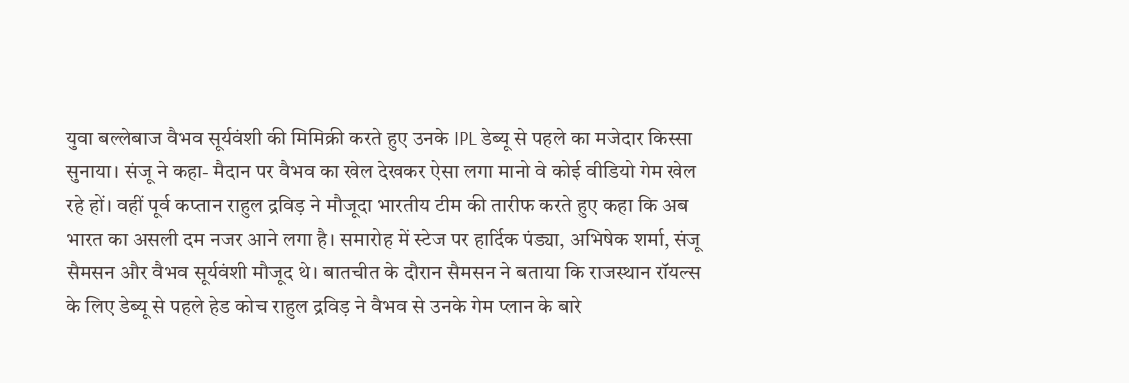युवा बल्लेबाज वैभव सूर्यवंशी की मिमिक्री करते हुए उनके IPL डेब्यू से पहले का मजेदार किस्सा सुनाया। संजू ने कहा- मैदान पर वैभव का खेल देखकर ऐसा लगा मानो वे कोई वीडियो गेम खेल रहे हों। वहीं पूर्व कप्तान राहुल द्रविड़ ने मौजूदा भारतीय टीम की तारीफ करते हुए कहा कि अब भारत का असली दम नजर आने लगा है। समारोह में स्टेज पर हार्दिक पंड्या, अभिषेक शर्मा, संजू सैमसन और वैभव सूर्यवंशी मौजूद थे। बातचीत के दौरान सैमसन ने बताया कि राजस्थान रॉयल्स के लिए डेब्यू से पहले हेड कोच राहुल द्रविड़ ने वैभव से उनके गेम प्लान के बारे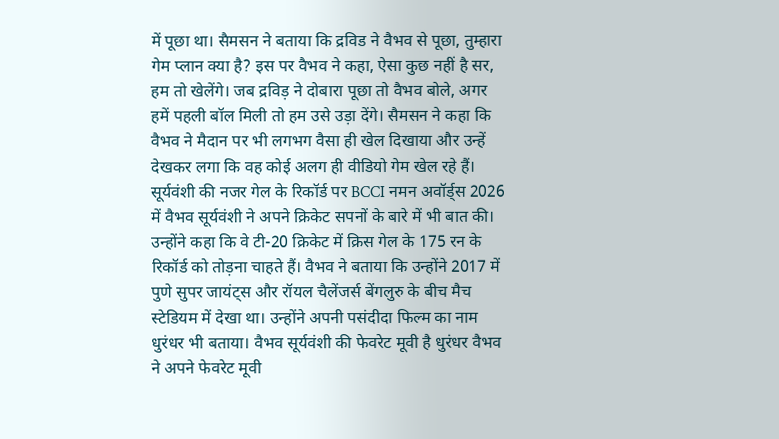में पूछा था। सैमसन ने बताया कि द्रविड ने वैभव से पूछा, तुम्हारा गेम प्लान क्या है? इस पर वैभव ने कहा, ऐसा कुछ नहीं है सर, हम तो खेलेंगे। जब द्रविड़ ने दोबारा पूछा तो वैभव बोले, अगर हमें पहली बॉल मिली तो हम उसे उड़ा देंगे। सैमसन ने कहा कि वैभव ने मैदान पर भी लगभग वैसा ही खेल दिखाया और उन्हें देखकर लगा कि वह कोई अलग ही वीडियो गेम खेल रहे हैं। सूर्यवंशी की नजर गेल के रिकॉर्ड पर BCCI नमन अवॉर्ड्स 2026 में वैभव सूर्यवंशी ने अपने क्रिकेट सपनों के बारे में भी बात की। उन्होंने कहा कि वे टी-20 क्रिकेट में क्रिस गेल के 175 रन के रिकॉर्ड को तोड़ना चाहते हैं। वैभव ने बताया कि उन्होंने 2017 में पुणे सुपर जायंट्स और रॉयल चैलेंजर्स बेंगलुरु के बीच मैच स्टेडियम में देखा था। उन्होंने अपनी पसंदीदा फिल्म का नाम धुरंधर भी बताया। वैभव सूर्यवंशी की फेवरेट मूवी है धुरंधर वैभव ने अपने फेवरेट मूवी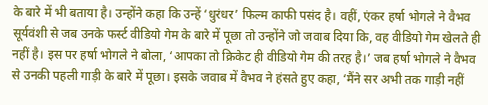के बारे में भी बताया है। उन्होंने कहा कि उन्हें ‘धुरंधर’ फिल्म काफी पसंद है। वहीं, एंकर हर्षा भोगले ने वैभव सूर्यवंशी से जब उनके फर्स्ट वीडियो गेम के बारे में पूछा तो उन्होंने जो जवाब दिया कि, वह वीडियो गेम खेलते ही नहीं है। इस पर हर्षा भोगले ने बोला, ‘आपका तो क्रिकेट ही वीडियो गेम की तरह है।’ जब हर्षा भोगले ने वैभव से उनकी पहली गाड़ी के बारे में पूछा। इसके जवाब में वैभव ने हंसते हुए कहा, ‘मैंने सर अभी तक गाड़ी नहीं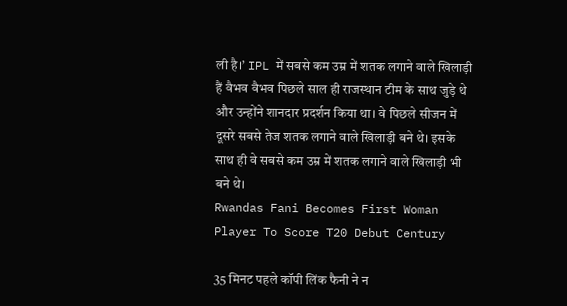ली है।’ IPL में सबसे कम उम्र में शतक लगाने वाले खिलाड़ी हैं वैभव वैभव पिछले साल ही राजस्थान टीम के साथ जुड़े थे और उन्होंने शानदार प्रदर्शन किया था। वे पिछले सीजन में दूसरे सबसे तेज शतक लगाने वाले खिलाड़ी बने थे। इसके साथ ही वे सबसे कम उम्र में शतक लगाने वाले खिलाड़ी भी बने थे।
Rwandas Fani Becomes First Woman Player To Score T20 Debut Century

35 मिनट पहले कॉपी लिंक फैनी ने न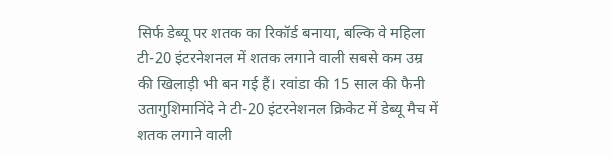सिर्फ डेब्यू पर शतक का रिकॉर्ड बनाया, बल्कि वे महिला टी-20 इंटरनेशनल में शतक लगाने वाली सबसे कम उम्र की खिलाड़ी भी बन गई हैं। रवांडा की 15 साल की फैनी उतागुशिमानिंदे ने टी-20 इंटरनेशनल क्रिकेट में डेब्यू मैच में शतक लगाने वाली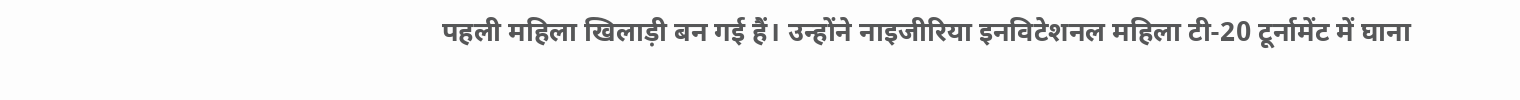पहली महिला खिलाड़ी बन गई हैं। उन्होंने नाइजीरिया इनविटेशनल महिला टी-20 टूर्नामेंट में घाना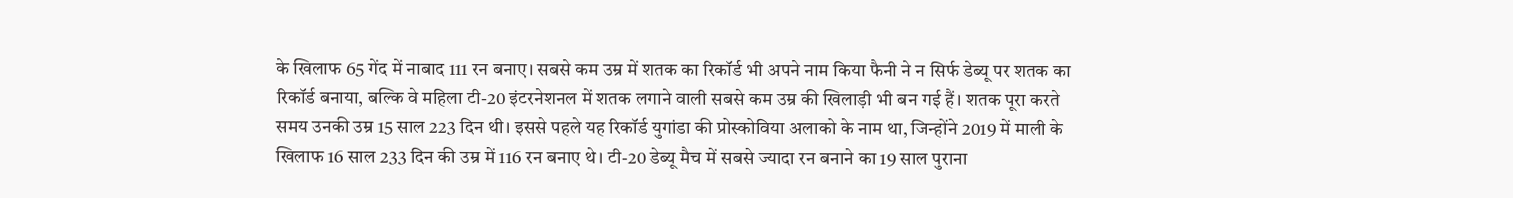के खिलाफ 65 गेंद में नाबाद 111 रन बनाए। सबसे कम उम्र में शतक का रिकॉर्ड भी अपने नाम किया फैनी ने न सिर्फ डेब्यू पर शतक का रिकॉर्ड बनाया, बल्कि वे महिला टी-20 इंटरनेशनल में शतक लगाने वाली सबसे कम उम्र की खिलाड़ी भी बन गई हैं। शतक पूरा करते समय उनकी उम्र 15 साल 223 दिन थी। इससे पहले यह रिकॉर्ड युगांडा की प्रोस्कोविया अलाको के नाम था, जिन्होंने 2019 में माली के खिलाफ 16 साल 233 दिन की उम्र में 116 रन बनाए थे। टी-20 डेब्यू मैच में सबसे ज्यादा रन बनाने का 19 साल पुराना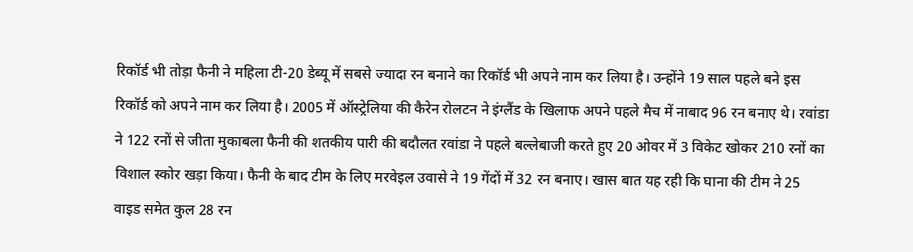रिकॉर्ड भी तोड़ा फैनी ने महिला टी-20 डेब्यू में सबसे ज्यादा रन बनाने का रिकॉर्ड भी अपने नाम कर लिया है। उन्होंने 19 साल पहले बने इस रिकॉर्ड को अपने नाम कर लिया है। 2005 में ऑस्ट्रेलिया की कैरेन रोलटन ने इंग्लैंड के खिलाफ अपने पहले मैच में नाबाद 96 रन बनाए थे। रवांडा ने 122 रनों से जीता मुकाबला फैनी की शतकीय पारी की बदौलत रवांडा ने पहले बल्लेबाजी करते हुए 20 ओवर में 3 विकेट खोकर 210 रनों का विशाल स्कोर खड़ा किया। फैनी के बाद टीम के लिए मरवेइल उवासे ने 19 गेंदों में 32 रन बनाए। खास बात यह रही कि घाना की टीम ने 25 वाइड समेत कुल 28 रन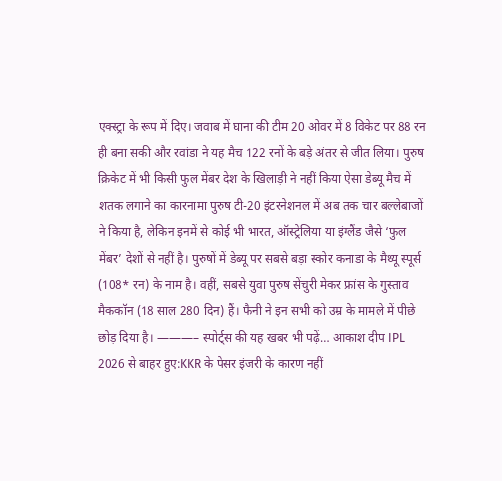एक्स्ट्रा के रूप में दिए। जवाब में घाना की टीम 20 ओवर में 8 विकेट पर 88 रन ही बना सकी और रवांडा ने यह मैच 122 रनों के बड़े अंतर से जीत लिया। पुरुष क्रिकेट में भी किसी फुल मेंबर देश के खिलाड़ी ने नहीं किया ऐसा डेब्यू मैच में शतक लगाने का कारनामा पुरुष टी-20 इंटरनेशनल में अब तक चार बल्लेबाजों ने किया है, लेकिन इनमें से कोई भी भारत, ऑस्ट्रेलिया या इंग्लैंड जैसे ‘फुल मेंबर’ देशों से नहीं है। पुरुषों में डेब्यू पर सबसे बड़ा स्कोर कनाडा के मैथ्यू स्पूर्स (108* रन) के नाम है। वहीं, सबसे युवा पुरुष सेंचुरी मेकर फ्रांस के गुस्ताव मैककॉन (18 साल 280 दिन) हैं। फैनी ने इन सभी को उम्र के मामले में पीछे छोड़ दिया है। ———– स्पोर्ट्स की यह खबर भी पढ़ें… आकाश दीप IPL 2026 से बाहर हुए:KKR के पेसर इंजरी के कारण नहीं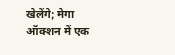खेलेंगे; मेगा ऑक्शन में एक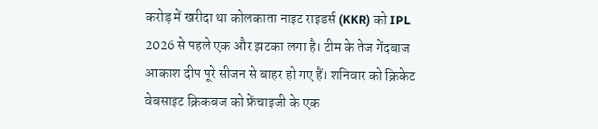करोड़ में खरीदा था कोलकाता नाइट राइडर्स (KKR) को IPL 2026 से पहले एक और झटका लगा है। टीम के तेज गेंदबाज आकाश दीप पूरे सीजन से बाहर हो गए हैं। शनिवार को क्रिकेट वेबसाइट क्रिकबज को फ्रेंचाइजी के एक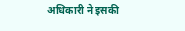अधिकारी ने इसकी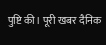पुष्टि की। पूरी खबर दैनिक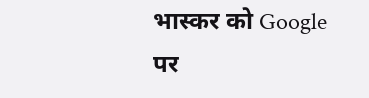भास्कर को Google पर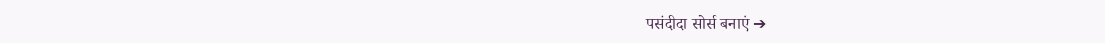पसंदीदा सोर्स बनाएं ➔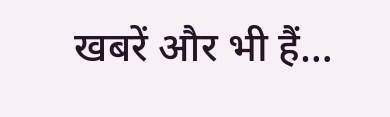खबरें और भी हैं…